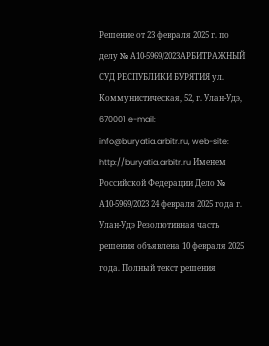Решение от 23 февраля 2025 г. по делу № А10-5969/2023АРБИТРАЖНЫЙ СУД РЕСПУБЛИКИ БУРЯТИЯ ул. Коммунистическая, 52, г. Улан-Удэ, 670001 e-mail: info@buryatia.arbitr.ru, web-site: http://buryatia.arbitr.ru Именем Российской Федерации Дело № А10-5969/2023 24 февраля 2025 года г. Улан-Удэ Резолютивная часть решения объявлена 10 февраля 2025 года. Полный текст решения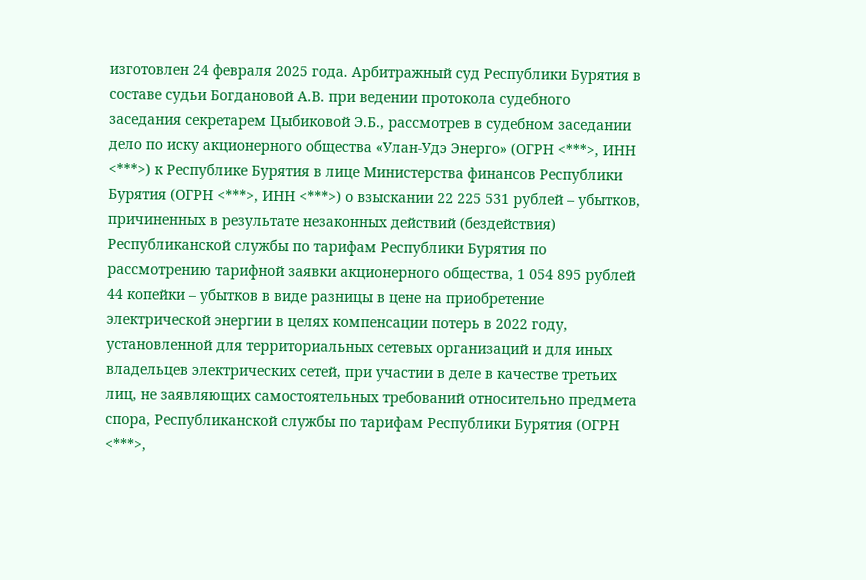изготовлен 24 февраля 2025 года. Арбитражный суд Республики Бурятия в составе судьи Богдановой А.В. при ведении протокола судебного заседания секретарем Цыбиковой Э.Б., рассмотрев в судебном заседании дело по иску акционерного общества «Улан-Удэ Энерго» (ОГРН <***>, ИНН <***>) к Республике Бурятия в лице Министерства финансов Республики Бурятия (ОГРН <***>, ИНН <***>) о взыскании 22 225 531 рублей – убытков, причиненных в результате незаконных действий (бездействия) Республиканской службы по тарифам Республики Бурятия по рассмотрению тарифной заявки акционерного общества, 1 054 895 рублей 44 копейки – убытков в виде разницы в цене на приобретение электрической энергии в целях компенсации потерь в 2022 году, установленной для территориальных сетевых организаций и для иных владельцев электрических сетей, при участии в деле в качестве третьих лиц, не заявляющих самостоятельных требований относительно предмета спора, Республиканской службы по тарифам Республики Бурятия (ОГРН <***>,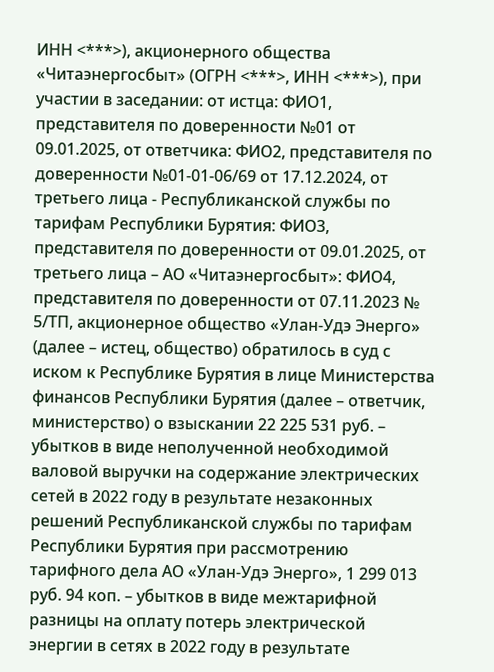ИНН <***>), акционерного общества «Читаэнергосбыт» (ОГРН <***>, ИНН <***>), при участии в заседании: от истца: ФИО1, представителя по доверенности №01 от 09.01.2025, от ответчика: ФИО2, представителя по доверенности №01-01-06/69 от 17.12.2024, от третьего лица - Республиканской службы по тарифам Республики Бурятия: ФИО3, представителя по доверенности от 09.01.2025, от третьего лица – АО «Читаэнергосбыт»: ФИО4, представителя по доверенности от 07.11.2023 № 5/ТП, акционерное общество «Улан-Удэ Энерго» (далее – истец, общество) обратилось в суд с иском к Республике Бурятия в лице Министерства финансов Республики Бурятия (далее – ответчик, министерство) о взыскании 22 225 531 руб. – убытков в виде неполученной необходимой валовой выручки на содержание электрических сетей в 2022 году в результате незаконных решений Республиканской службы по тарифам Республики Бурятия при рассмотрению тарифного дела АО «Улан-Удэ Энерго», 1 299 013 руб. 94 коп. – убытков в виде межтарифной разницы на оплату потерь электрической энергии в сетях в 2022 году в результате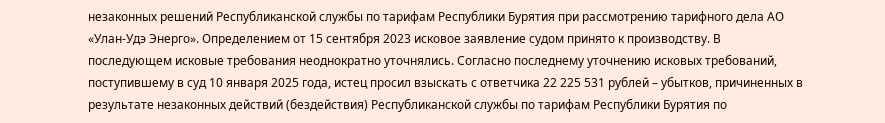незаконных решений Республиканской службы по тарифам Республики Бурятия при рассмотрению тарифного дела АО «Улан-Удэ Энерго». Определением от 15 сентября 2023 исковое заявление судом принято к производству. В последующем исковые требования неоднократно уточнялись. Согласно последнему уточнению исковых требований, поступившему в суд 10 января 2025 года, истец просил взыскать с ответчика 22 225 531 рублей – убытков, причиненных в результате незаконных действий (бездействия) Республиканской службы по тарифам Республики Бурятия по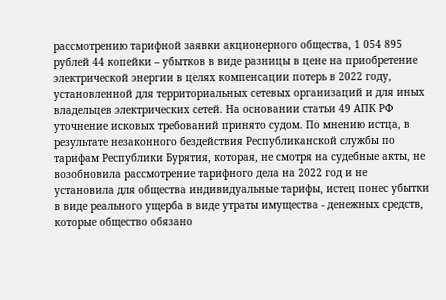рассмотрению тарифной заявки акционерного общества, 1 054 895 рублей 44 копейки – убытков в виде разницы в цене на приобретение электрической энергии в целях компенсации потерь в 2022 году, установленной для территориальных сетевых организаций и для иных владельцев электрических сетей. На основании статьи 49 АПК РФ уточнение исковых требований принято судом. По мнению истца, в результате незаконного бездействия Республиканской службы по тарифам Республики Бурятия, которая, не смотря на судебные акты, не возобновила рассмотрение тарифного дела на 2022 год и не установила для общества индивидуальные тарифы, истец понес убытки в виде реального ущерба в виде утраты имущества - денежных средств, которые общество обязано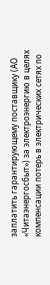заплатить гарантирующему поставщику (АО «Читаэнергосбыт») за электроэнергию в целях компенсации потерь в электрических сетях по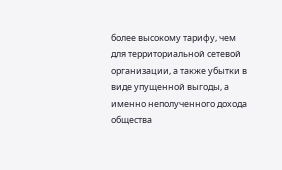более высокому тарифу, чем для территориальной сетевой организации, а также убытки в виде упущенной выгоды, а именно неполученного дохода общества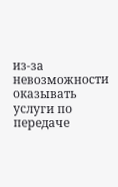из-за невозможности оказывать услуги по передаче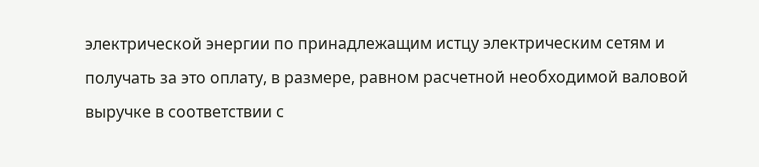электрической энергии по принадлежащим истцу электрическим сетям и получать за это оплату, в размере, равном расчетной необходимой валовой выручке в соответствии с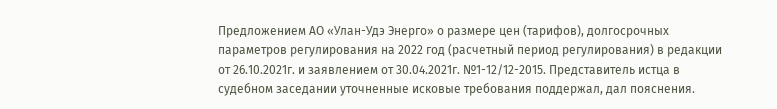Предложением АО «Улан-Удэ Энерго» о размере цен (тарифов), долгосрочных параметров регулирования на 2022 год (расчетный период регулирования) в редакции от 26.10.2021г. и заявлением от 30.04.2021г. №1-12/12-2015. Представитель истца в судебном заседании уточненные исковые требования поддержал, дал пояснения.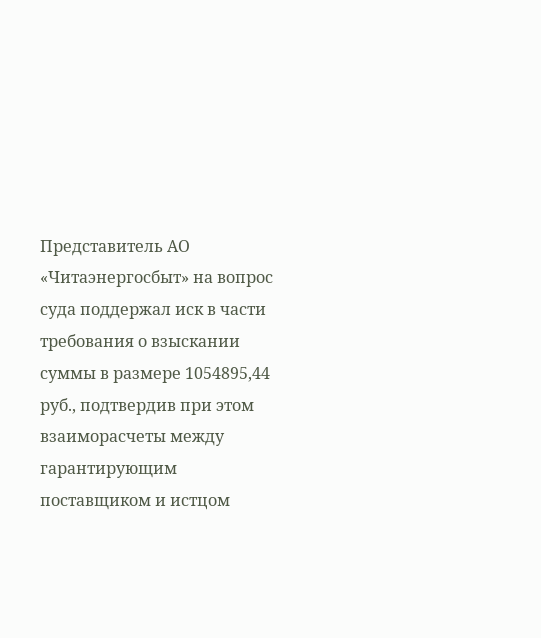Представитель АО «Читаэнергосбыт» на вопрос суда поддержал иск в части требования о взыскании суммы в размере 1054895,44 руб., подтвердив при этом взаиморасчеты между гарантирующим поставщиком и истцом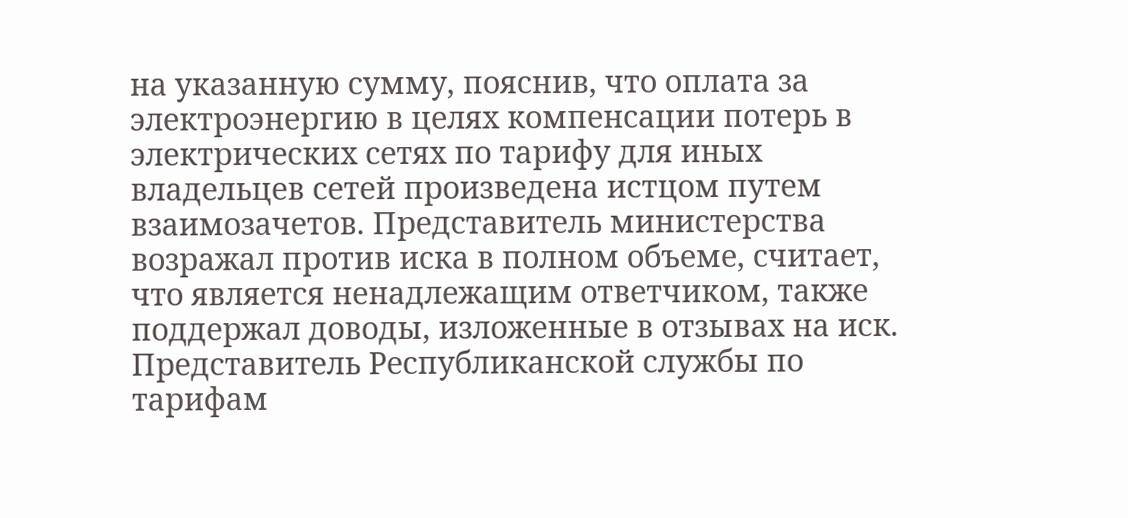на указанную сумму, пояснив, что оплата за электроэнергию в целях компенсации потерь в электрических сетях по тарифу для иных владельцев сетей произведена истцом путем взаимозачетов. Представитель министерства возражал против иска в полном объеме, считает, что является ненадлежащим ответчиком, также поддержал доводы, изложенные в отзывах на иск. Представитель Республиканской службы по тарифам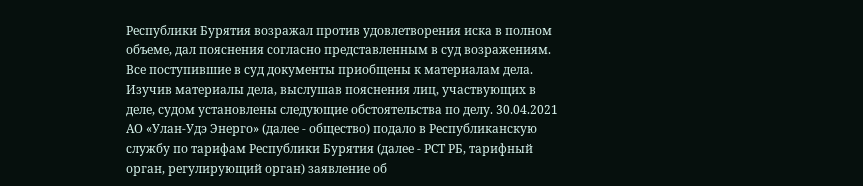Республики Бурятия возражал против удовлетворения иска в полном объеме, дал пояснения согласно представленным в суд возражениям. Все поступившие в суд документы приобщены к материалам дела. Изучив материалы дела, выслушав пояснения лиц, участвующих в деле, судом установлены следующие обстоятельства по делу. 30.04.2021 АО «Улан-Удэ Энерго» (далее - общество) подало в Республиканскую службу по тарифам Республики Бурятия (далее - РСТ РБ, тарифный орган, регулирующий орган) заявление об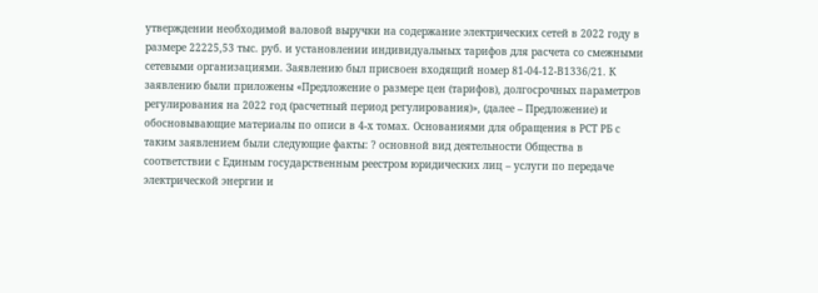утверждении необходимой валовой выручки на содержание электрических сетей в 2022 году в размере 22225,53 тыс. руб. и установлении индивидуальных тарифов для расчета со смежными сетевыми организациями. Заявлению был присвоен входящий номер 81-04-12-В1336/21. К заявлению были приложены «Предложение о размере цен (тарифов), долгосрочных параметров регулирования на 2022 год (расчетный период регулирования)», (далее – Предложение) и обосновывающие материалы по описи в 4-х томах. Основаниями для обращения в РСТ РБ с таким заявлением были следующие факты: ? основной вид деятельности Общества в соответствии с Единым государственным реестром юридических лиц – услуги по передаче электрической энергии и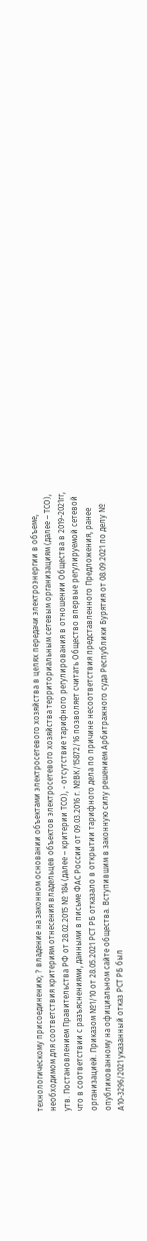технологическому присоединению; ? владение на законном основании объектами электросетевого хозяйства в целях передачи электроэнергии в объеме, необходимом для соответствия критериям отнесения владельцев объектов электросетевого хозяйства территориальным сетевым организациям (далее – ТСО), утв. Постановлением Правительства РФ от 28.02.2015 № 184 (далее – критерии ТСО), - отсутствие тарифного регулирования в отношении Общества в 2019-2021гг, что в соответствии с разъяснениями, данными в письме ФАС России от 09.03.2016 г. №ВК/15872/16 позволяет считать Общество впервые регулируемой сетевой организацией. Приказом №1/10 от 28.05.2021 РСТ РБ отказало в открытии тарифного дела по причине несоответствия представленного Предложения, ранее опубликованному на официальном сайте общества. Вступившим в законную силу решением Арбитражного суда Республики Бурятия от 08.09.2021 по делу № А10-3296/2021 указанный отказ РСТ РБ был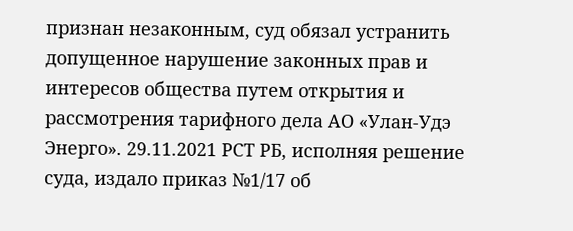признан незаконным, суд обязал устранить допущенное нарушение законных прав и интересов общества путем открытия и рассмотрения тарифного дела АО «Улан-Удэ Энерго». 29.11.2021 РСТ РБ, исполняя решение суда, издало приказ №1/17 об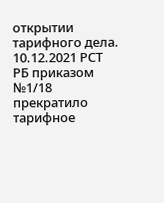открытии тарифного дела. 10.12.2021 РСТ РБ приказом №1/18 прекратило тарифное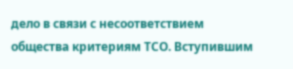дело в связи с несоответствием общества критериям ТСО. Вступившим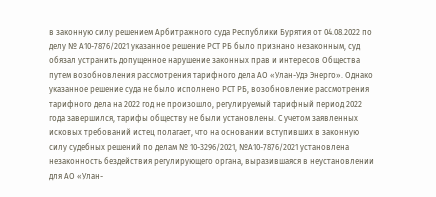в законную силу решением Арбитражного суда Республики Бурятия от 04.08.2022 по делу № А10-7876/2021 указанное решение РСТ РБ было признано незаконным, суд обязал устранить допущенное нарушение законных прав и интересов Общества путем возобновления рассмотрения тарифного дела АО «Улан-Удэ Энерго». Однако указанное решение суда не было исполнено РСТ РБ, возобновление рассмотрения тарифного дела на 2022 год не произошло, регулируемый тарифный период 2022 года завершился, тарифы обществу не были установлены. С учетом заявленных исковых требований истец полагает, что на основании вступивших в законную силу судебных решений по делам № 10-3296/2021, №А10-7876/2021 установлена незаконность бездействия регулирующего органа, выразившаяся в неустановлении для АО «Улан-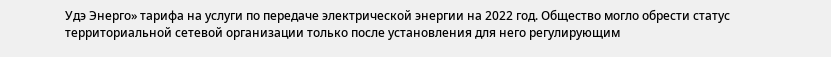Удэ Энерго» тарифа на услуги по передаче электрической энергии на 2022 год. Общество могло обрести статус территориальной сетевой организации только после установления для него регулирующим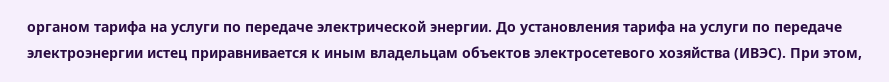органом тарифа на услуги по передаче электрической энергии. До установления тарифа на услуги по передаче электроэнергии истец приравнивается к иным владельцам объектов электросетевого хозяйства (ИВЭС). При этом,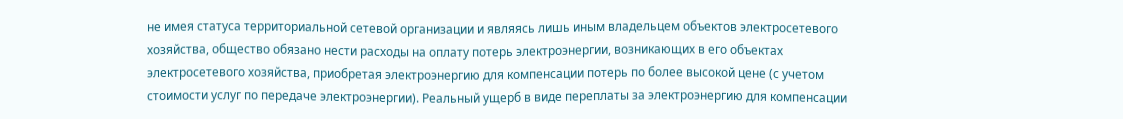не имея статуса территориальной сетевой организации и являясь лишь иным владельцем объектов электросетевого хозяйства, общество обязано нести расходы на оплату потерь электроэнергии, возникающих в его объектах электросетевого хозяйства, приобретая электроэнергию для компенсации потерь по более высокой цене (с учетом стоимости услуг по передаче электроэнергии). Реальный ущерб в виде переплаты за электроэнергию для компенсации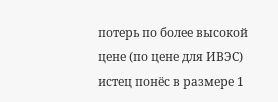потерь по более высокой цене (по цене для ИВЭС) истец понёс в размере 1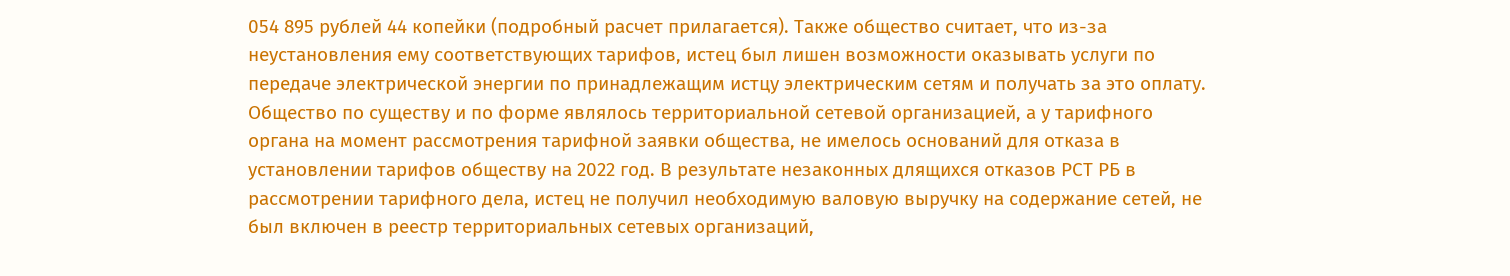054 895 рублей 44 копейки (подробный расчет прилагается). Также общество считает, что из-за неустановления ему соответствующих тарифов, истец был лишен возможности оказывать услуги по передаче электрической энергии по принадлежащим истцу электрическим сетям и получать за это оплату. Общество по существу и по форме являлось территориальной сетевой организацией, а у тарифного органа на момент рассмотрения тарифной заявки общества, не имелось оснований для отказа в установлении тарифов обществу на 2022 год. В результате незаконных длящихся отказов РСТ РБ в рассмотрении тарифного дела, истец не получил необходимую валовую выручку на содержание сетей, не был включен в реестр территориальных сетевых организаций,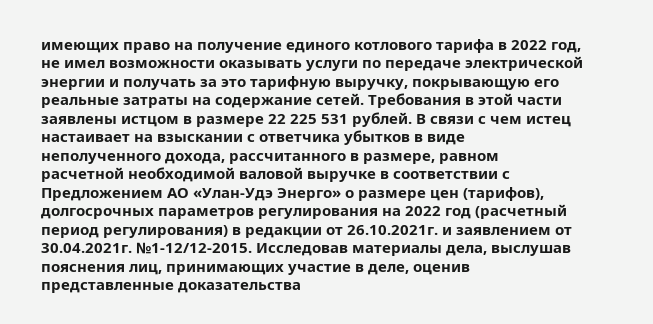имеющих право на получение единого котлового тарифа в 2022 год, не имел возможности оказывать услуги по передаче электрической энергии и получать за это тарифную выручку, покрывающую его реальные затраты на содержание сетей. Требования в этой части заявлены истцом в размере 22 225 531 рублей. В связи с чем истец настаивает на взыскании с ответчика убытков в виде неполученного дохода, рассчитанного в размере, равном расчетной необходимой валовой выручке в соответствии с Предложением АО «Улан-Удэ Энерго» о размере цен (тарифов), долгосрочных параметров регулирования на 2022 год (расчетный период регулирования) в редакции от 26.10.2021г. и заявлением от 30.04.2021г. №1-12/12-2015. Исследовав материалы дела, выслушав пояснения лиц, принимающих участие в деле, оценив представленные доказательства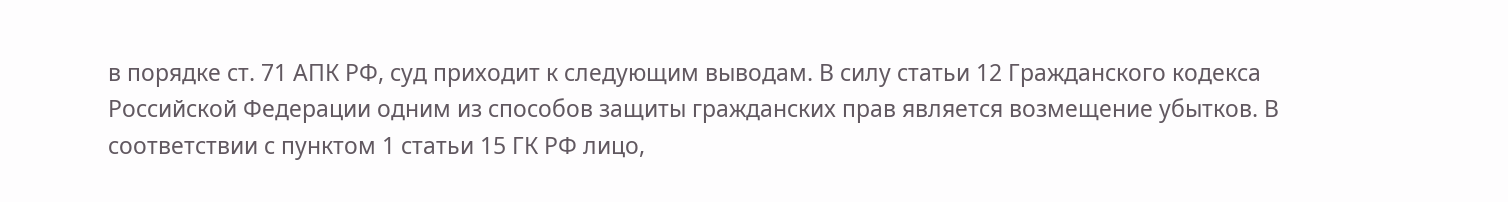в порядке ст. 71 АПК РФ, суд приходит к следующим выводам. В силу статьи 12 Гражданского кодекса Российской Федерации одним из способов защиты гражданских прав является возмещение убытков. В соответствии с пунктом 1 статьи 15 ГК РФ лицо,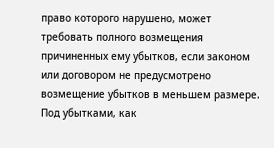право которого нарушено, может требовать полного возмещения причиненных ему убытков, если законом или договором не предусмотрено возмещение убытков в меньшем размере. Под убытками, как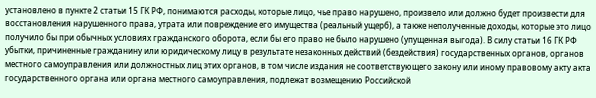установлено в пункте 2 статьи 15 ГК РФ, понимаются расходы, которые лицо, чье право нарушено, произвело или должно будет произвести для восстановления нарушенного права, утрата или повреждение его имущества (реальный ущерб), а также неполученные доходы, которые это лицо получило бы при обычных условиях гражданского оборота, если бы его право не было нарушено (упущенная выгода). В силу статьи 16 ГК РФ убытки, причиненные гражданину или юридическому лицу в результате незаконных действий (бездействия) государственных органов, органов местного самоуправления или должностных лиц этих органов, в том числе издания не соответствующего закону или иному правовому акту акта государственного органа или органа местного самоуправления, подлежат возмещению Российской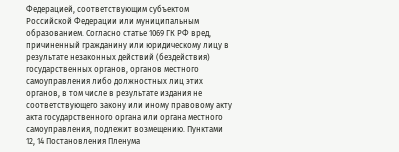Федерацией, соответствующим субъектом Российской Федерации или муниципальным образованием. Согласно статье 1069 ГК РФ вред, причиненный гражданину или юридическому лицу в результате незаконных действий (бездействия) государственных органов, органов местного самоуправления либо должностных лиц этих органов, в том числе в результате издания не соответствующего закону или иному правовому акту акта государственного органа или органа местного самоуправления, подлежит возмещению. Пунктами 12, 14 Постановления Пленума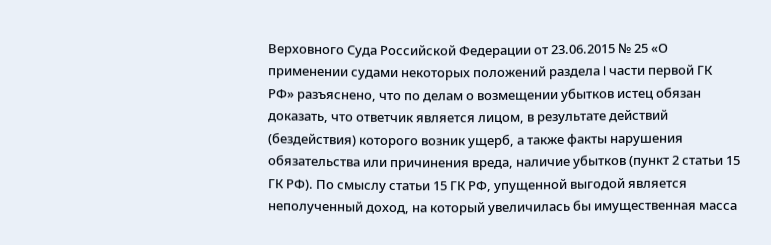Верховного Суда Российской Федерации от 23.06.2015 № 25 «О применении судами некоторых положений раздела I части первой ГК РФ» разъяснено, что по делам о возмещении убытков истец обязан доказать, что ответчик является лицом, в результате действий (бездействия) которого возник ущерб, а также факты нарушения обязательства или причинения вреда, наличие убытков (пункт 2 статьи 15 ГК РФ). По смыслу статьи 15 ГК РФ, упущенной выгодой является неполученный доход, на который увеличилась бы имущественная масса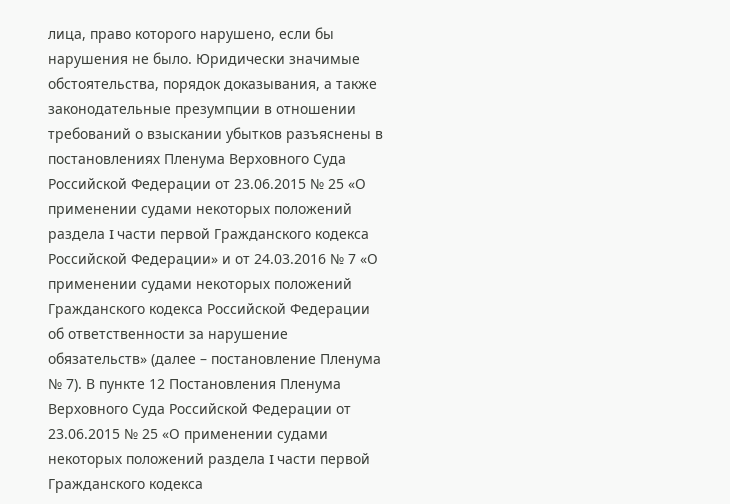лица, право которого нарушено, если бы нарушения не было. Юридически значимые обстоятельства, порядок доказывания, а также законодательные презумпции в отношении требований о взыскании убытков разъяснены в постановлениях Пленума Верховного Суда Российской Федерации от 23.06.2015 № 25 «О применении судами некоторых положений раздела I части первой Гражданского кодекса Российской Федерации» и от 24.03.2016 № 7 «О применении судами некоторых положений Гражданского кодекса Российской Федерации об ответственности за нарушение обязательств» (далее – постановление Пленума № 7). В пункте 12 Постановления Пленума Верховного Суда Российской Федерации от 23.06.2015 № 25 «О применении судами некоторых положений раздела I части первой Гражданского кодекса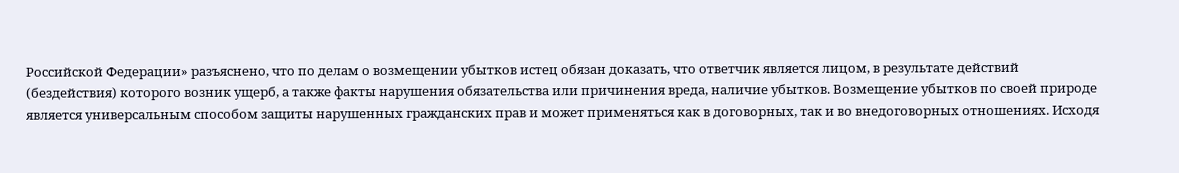Российской Федерации» разъяснено, что по делам о возмещении убытков истец обязан доказать, что ответчик является лицом, в результате действий (бездействия) которого возник ущерб, а также факты нарушения обязательства или причинения вреда, наличие убытков. Возмещение убытков по своей природе является универсальным способом защиты нарушенных гражданских прав и может применяться как в договорных, так и во внедоговорных отношениях. Исходя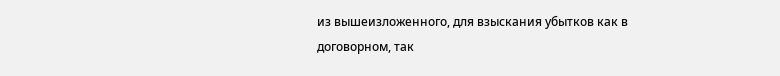из вышеизложенного, для взыскания убытков как в договорном, так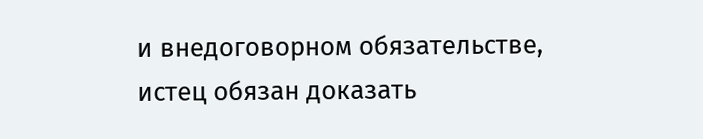и внедоговорном обязательстве, истец обязан доказать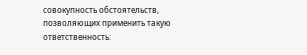совокупность обстоятельств, позволяющих применить такую ответственность: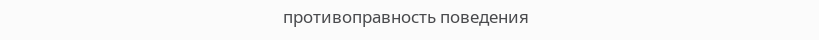противоправность поведения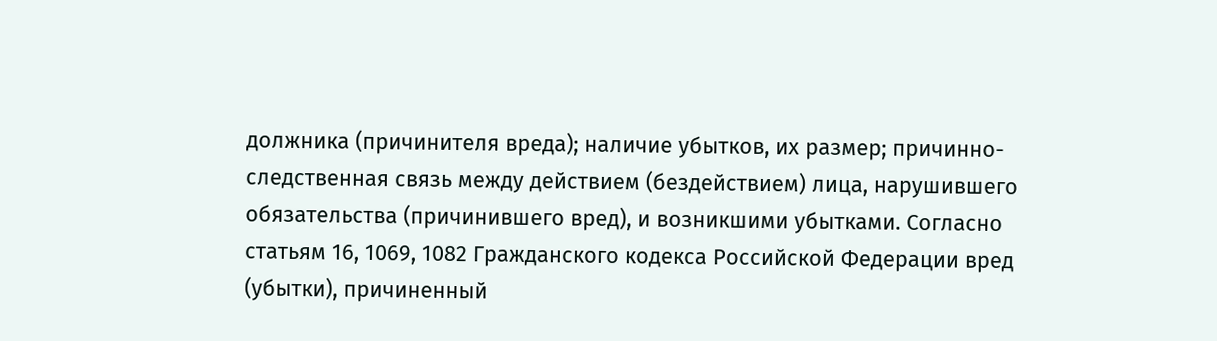должника (причинителя вреда); наличие убытков, их размер; причинно-следственная связь между действием (бездействием) лица, нарушившего обязательства (причинившего вред), и возникшими убытками. Согласно статьям 16, 1069, 1082 Гражданского кодекса Российской Федерации вред (убытки), причиненный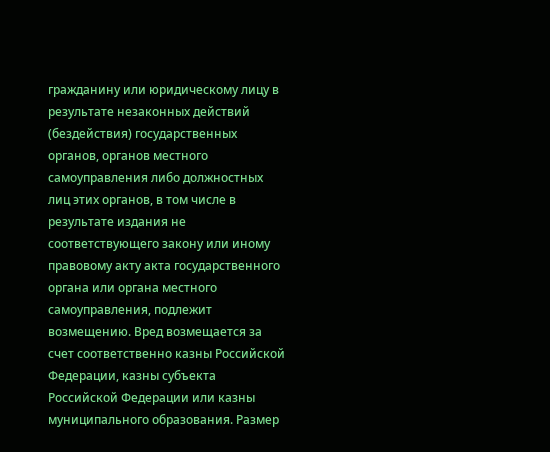гражданину или юридическому лицу в результате незаконных действий (бездействия) государственных органов, органов местного самоуправления либо должностных лиц этих органов, в том числе в результате издания не соответствующего закону или иному правовому акту акта государственного органа или органа местного самоуправления, подлежит возмещению. Вред возмещается за счет соответственно казны Российской Федерации, казны субъекта Российской Федерации или казны муниципального образования. Размер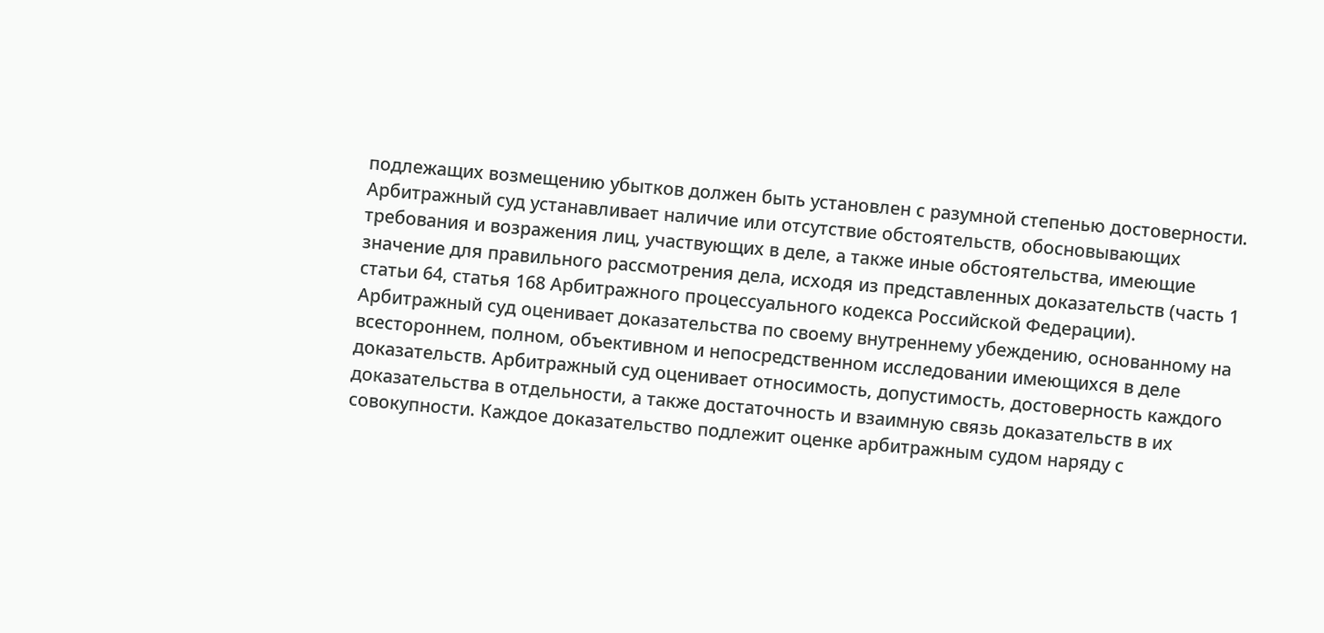подлежащих возмещению убытков должен быть установлен с разумной степенью достоверности. Арбитражный суд устанавливает наличие или отсутствие обстоятельств, обосновывающих требования и возражения лиц, участвующих в деле, а также иные обстоятельства, имеющие значение для правильного рассмотрения дела, исходя из представленных доказательств (часть 1 статьи 64, статья 168 Арбитражного процессуального кодекса Российской Федерации). Арбитражный суд оценивает доказательства по своему внутреннему убеждению, основанному на всестороннем, полном, объективном и непосредственном исследовании имеющихся в деле доказательств. Арбитражный суд оценивает относимость, допустимость, достоверность каждого доказательства в отдельности, а также достаточность и взаимную связь доказательств в их совокупности. Каждое доказательство подлежит оценке арбитражным судом наряду с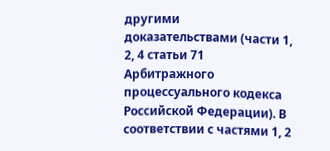другими доказательствами (части 1, 2, 4 статьи 71 Арбитражного процессуального кодекса Российской Федерации). В соответствии с частями 1, 2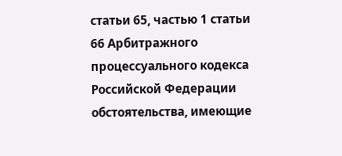статьи 65, частью 1 статьи 66 Арбитражного процессуального кодекса Российской Федерации обстоятельства, имеющие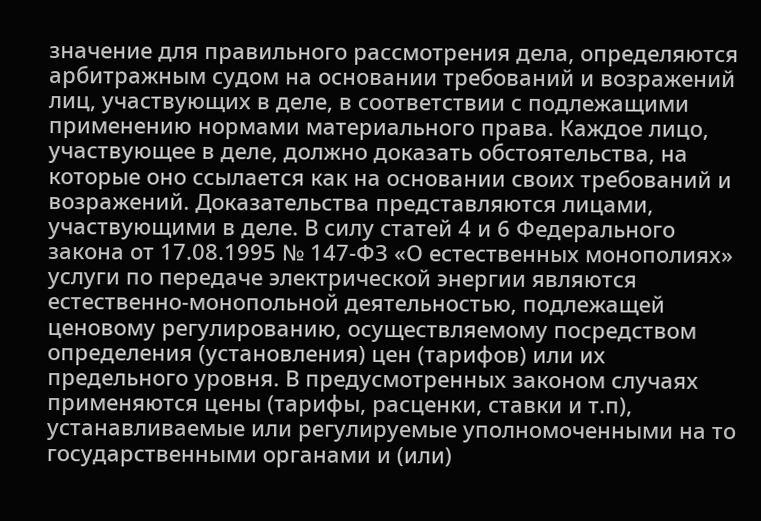значение для правильного рассмотрения дела, определяются арбитражным судом на основании требований и возражений лиц, участвующих в деле, в соответствии с подлежащими применению нормами материального права. Каждое лицо, участвующее в деле, должно доказать обстоятельства, на которые оно ссылается как на основании своих требований и возражений. Доказательства представляются лицами, участвующими в деле. В силу статей 4 и 6 Федерального закона от 17.08.1995 № 147-ФЗ «О естественных монополиях» услуги по передаче электрической энергии являются естественно-монопольной деятельностью, подлежащей ценовому регулированию, осуществляемому посредством определения (установления) цен (тарифов) или их предельного уровня. В предусмотренных законом случаях применяются цены (тарифы, расценки, ставки и т.п), устанавливаемые или регулируемые уполномоченными на то государственными органами и (или)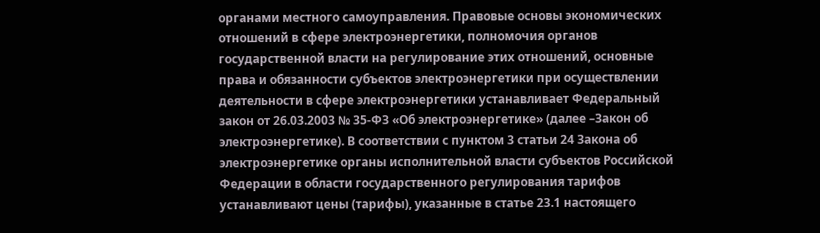органами местного самоуправления. Правовые основы экономических отношений в сфере электроэнергетики, полномочия органов государственной власти на регулирование этих отношений, основные права и обязанности субъектов электроэнергетики при осуществлении деятельности в сфере электроэнергетики устанавливает Федеральный закон от 26.03.2003 № 35-ФЗ «Об электроэнергетике» (далее –Закон об электроэнергетике). В соответствии с пунктом 3 статьи 24 Закона об электроэнергетике органы исполнительной власти субъектов Российской Федерации в области государственного регулирования тарифов устанавливают цены (тарифы), указанные в статье 23.1 настоящего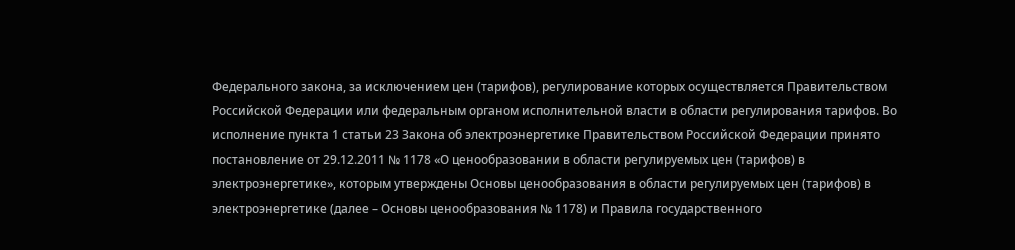Федерального закона, за исключением цен (тарифов), регулирование которых осуществляется Правительством Российской Федерации или федеральным органом исполнительной власти в области регулирования тарифов. Во исполнение пункта 1 статьи 23 Закона об электроэнергетике Правительством Российской Федерации принято постановление от 29.12.2011 № 1178 «О ценообразовании в области регулируемых цен (тарифов) в электроэнергетике», которым утверждены Основы ценообразования в области регулируемых цен (тарифов) в электроэнергетике (далее – Основы ценообразования № 1178) и Правила государственного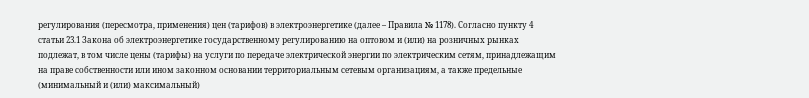регулирования (пересмотра, применения) цен (тарифов) в электроэнергетике (далее – Правила № 1178). Согласно пункту 4 статьи 23.1 Закона об электроэнергетике государственному регулированию на оптовом и (или) на розничных рынках подлежат, в том числе цены (тарифы) на услуги по передаче электрической энергии по электрическим сетям, принадлежащим на праве собственности или ином законном основании территориальным сетевым организациям, а также предельные (минимальный и (или) максимальный)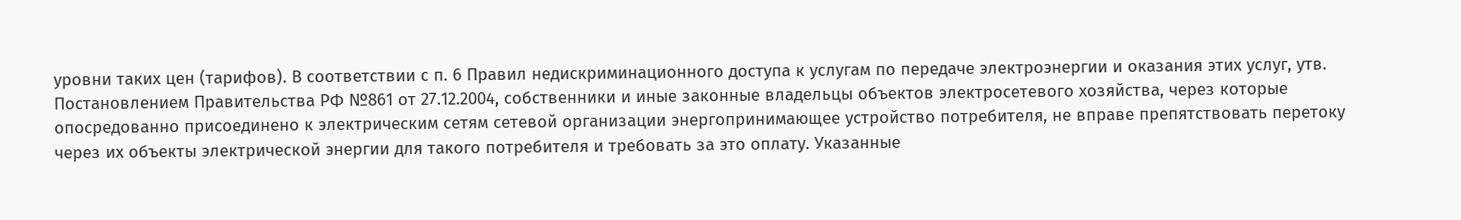уровни таких цен (тарифов). В соответствии с п. 6 Правил недискриминационного доступа к услугам по передаче электроэнергии и оказания этих услуг, утв. Постановлением Правительства РФ №861 от 27.12.2004, собственники и иные законные владельцы объектов электросетевого хозяйства, через которые опосредованно присоединено к электрическим сетям сетевой организации энергопринимающее устройство потребителя, не вправе препятствовать перетоку через их объекты электрической энергии для такого потребителя и требовать за это оплату. Указанные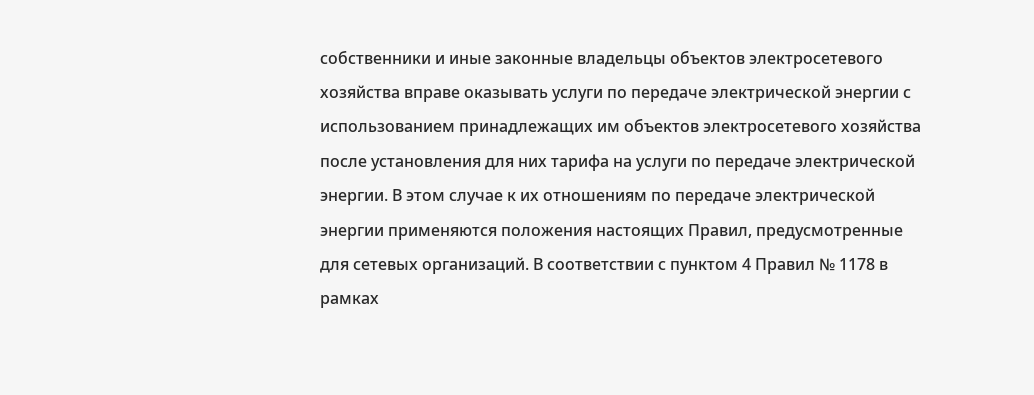собственники и иные законные владельцы объектов электросетевого хозяйства вправе оказывать услуги по передаче электрической энергии с использованием принадлежащих им объектов электросетевого хозяйства после установления для них тарифа на услуги по передаче электрической энергии. В этом случае к их отношениям по передаче электрической энергии применяются положения настоящих Правил, предусмотренные для сетевых организаций. В соответствии с пунктом 4 Правил № 1178 в рамках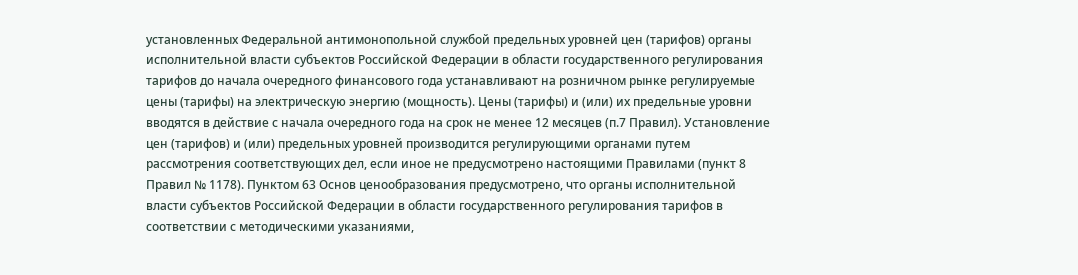установленных Федеральной антимонопольной службой предельных уровней цен (тарифов) органы исполнительной власти субъектов Российской Федерации в области государственного регулирования тарифов до начала очередного финансового года устанавливают на розничном рынке регулируемые цены (тарифы) на электрическую энергию (мощность). Цены (тарифы) и (или) их предельные уровни вводятся в действие с начала очередного года на срок не менее 12 месяцев (п.7 Правил). Установление цен (тарифов) и (или) предельных уровней производится регулирующими органами путем рассмотрения соответствующих дел, если иное не предусмотрено настоящими Правилами (пункт 8 Правил № 1178). Пунктом 63 Основ ценообразования предусмотрено, что органы исполнительной власти субъектов Российской Федерации в области государственного регулирования тарифов в соответствии с методическими указаниями,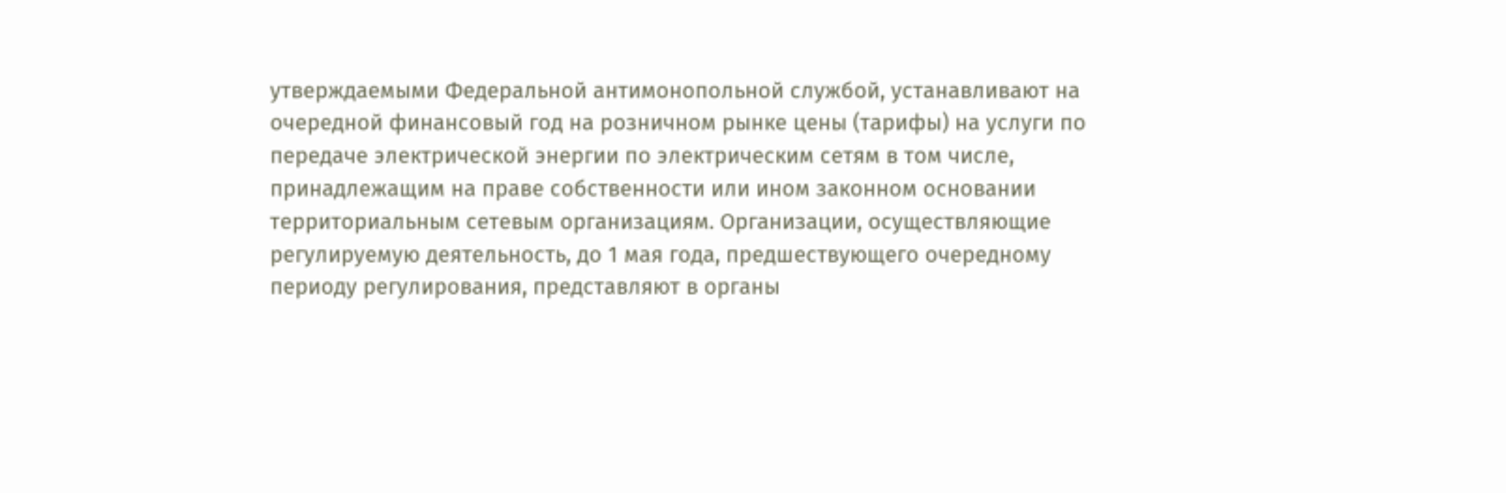утверждаемыми Федеральной антимонопольной службой, устанавливают на очередной финансовый год на розничном рынке цены (тарифы) на услуги по передаче электрической энергии по электрическим сетям в том числе, принадлежащим на праве собственности или ином законном основании территориальным сетевым организациям. Организации, осуществляющие регулируемую деятельность, до 1 мая года, предшествующего очередному периоду регулирования, представляют в органы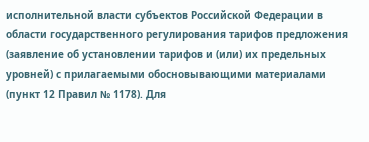исполнительной власти субъектов Российской Федерации в области государственного регулирования тарифов предложения (заявление об установлении тарифов и (или) их предельных уровней) с прилагаемыми обосновывающими материалами (пункт 12 Правил № 1178). Для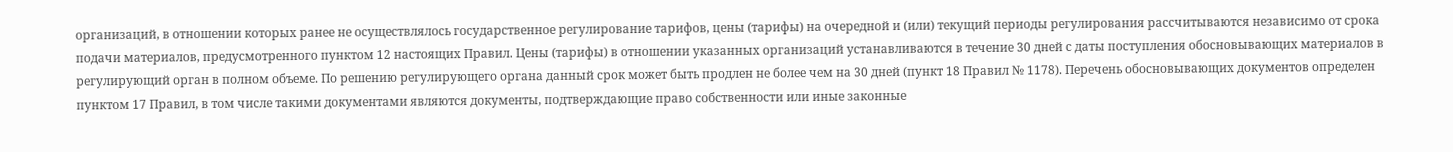организаций, в отношении которых ранее не осуществлялось государственное регулирование тарифов, цены (тарифы) на очередной и (или) текущий периоды регулирования рассчитываются независимо от срока подачи материалов, предусмотренного пунктом 12 настоящих Правил. Цены (тарифы) в отношении указанных организаций устанавливаются в течение 30 дней с даты поступления обосновывающих материалов в регулирующий орган в полном объеме. По решению регулирующего органа данный срок может быть продлен не более чем на 30 дней (пункт 18 Правил № 1178). Перечень обосновывающих документов определен пунктом 17 Правил, в том числе такими документами являются документы, подтверждающие право собственности или иные законные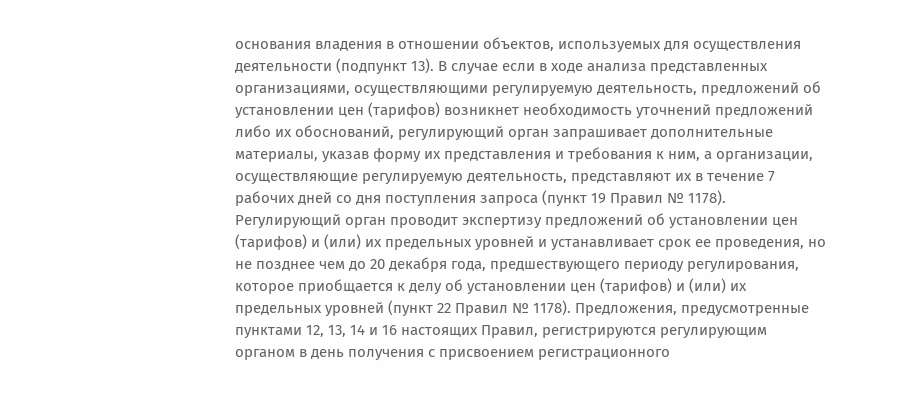основания владения в отношении объектов, используемых для осуществления деятельности (подпункт 13). В случае если в ходе анализа представленных организациями, осуществляющими регулируемую деятельность, предложений об установлении цен (тарифов) возникнет необходимость уточнений предложений либо их обоснований, регулирующий орган запрашивает дополнительные материалы, указав форму их представления и требования к ним, а организации, осуществляющие регулируемую деятельность, представляют их в течение 7 рабочих дней со дня поступления запроса (пункт 19 Правил № 1178). Регулирующий орган проводит экспертизу предложений об установлении цен (тарифов) и (или) их предельных уровней и устанавливает срок ее проведения, но не позднее чем до 20 декабря года, предшествующего периоду регулирования, которое приобщается к делу об установлении цен (тарифов) и (или) их предельных уровней (пункт 22 Правил № 1178). Предложения, предусмотренные пунктами 12, 13, 14 и 16 настоящих Правил, регистрируются регулирующим органом в день получения с присвоением регистрационного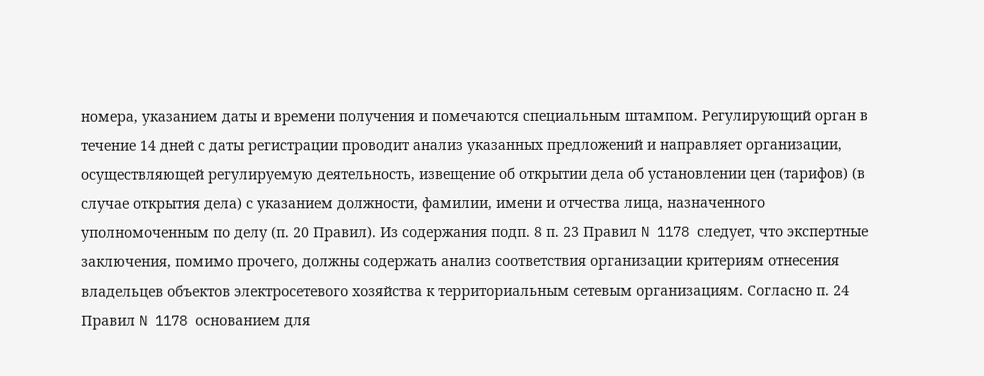номера, указанием даты и времени получения и помечаются специальным штампом. Регулирующий орган в течение 14 дней с даты регистрации проводит анализ указанных предложений и направляет организации, осуществляющей регулируемую деятельность, извещение об открытии дела об установлении цен (тарифов) (в случае открытия дела) с указанием должности, фамилии, имени и отчества лица, назначенного уполномоченным по делу (п. 20 Правил). Из содержания подп. 8 п. 23 Правил N 1178 следует, что экспертные заключения, помимо прочего, должны содержать анализ соответствия организации критериям отнесения владельцев объектов электросетевого хозяйства к территориальным сетевым организациям. Согласно п. 24 Правил N 1178 основанием для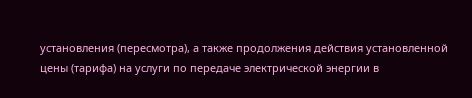установления (пересмотра), а также продолжения действия установленной цены (тарифа) на услуги по передаче электрической энергии в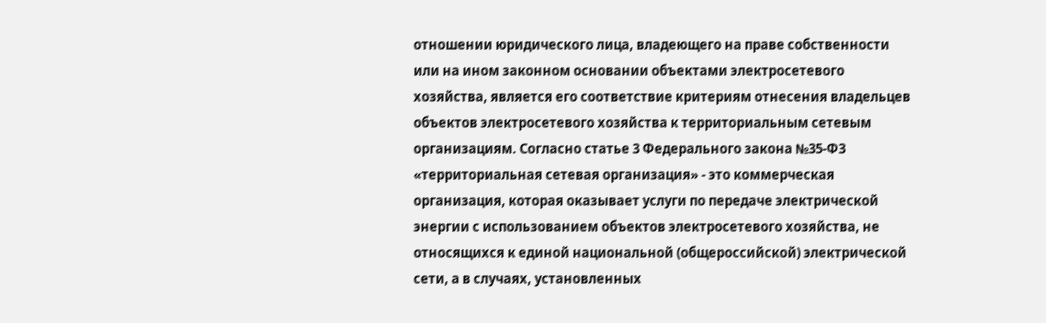отношении юридического лица, владеющего на праве собственности или на ином законном основании объектами электросетевого хозяйства, является его соответствие критериям отнесения владельцев объектов электросетевого хозяйства к территориальным сетевым организациям. Согласно статье 3 Федерального закона №35-ФЗ «территориальная сетевая организация» - это коммерческая организация, которая оказывает услуги по передаче электрической энергии с использованием объектов электросетевого хозяйства, не относящихся к единой национальной (общероссийской) электрической сети, а в случаях, установленных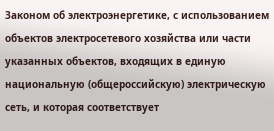Законом об электроэнергетике, с использованием объектов электросетевого хозяйства или части указанных объектов, входящих в единую национальную (общероссийскую) электрическую сеть, и которая соответствует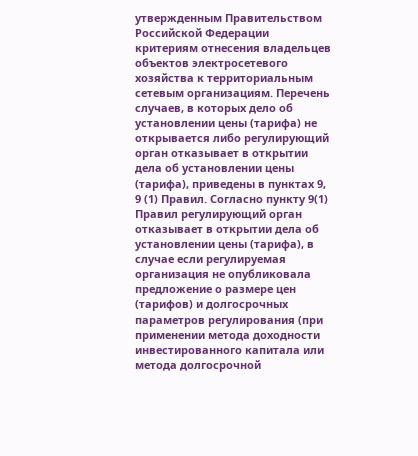утвержденным Правительством Российской Федерации критериям отнесения владельцев объектов электросетевого хозяйства к территориальным сетевым организациям. Перечень случаев, в которых дело об установлении цены (тарифа) не открывается либо регулирующий орган отказывает в открытии дела об установлении цены (тарифа), приведены в пунктах 9, 9 (1) Правил. Согласно пункту 9(1) Правил регулирующий орган отказывает в открытии дела об установлении цены (тарифа), в случае если регулируемая организация не опубликовала предложение о размере цен (тарифов) и долгосрочных параметров регулирования (при применении метода доходности инвестированного капитала или метода долгосрочной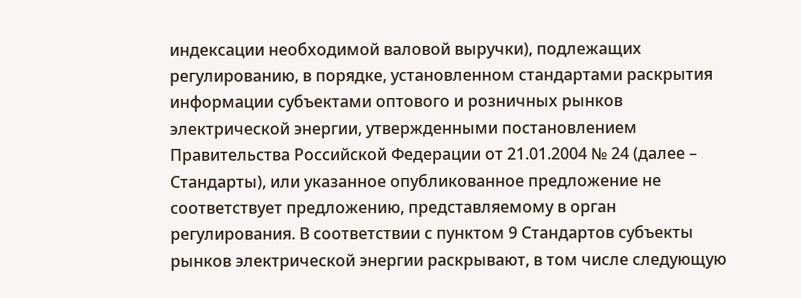индексации необходимой валовой выручки), подлежащих регулированию, в порядке, установленном стандартами раскрытия информации субъектами оптового и розничных рынков электрической энергии, утвержденными постановлением Правительства Российской Федерации от 21.01.2004 № 24 (далее – Стандарты), или указанное опубликованное предложение не соответствует предложению, представляемому в орган регулирования. В соответствии с пунктом 9 Стандартов субъекты рынков электрической энергии раскрывают, в том числе следующую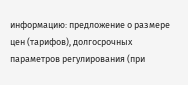информацию: предложение о размере цен (тарифов), долгосрочных параметров регулирования (при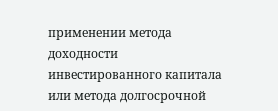применении метода доходности инвестированного капитала или метода долгосрочной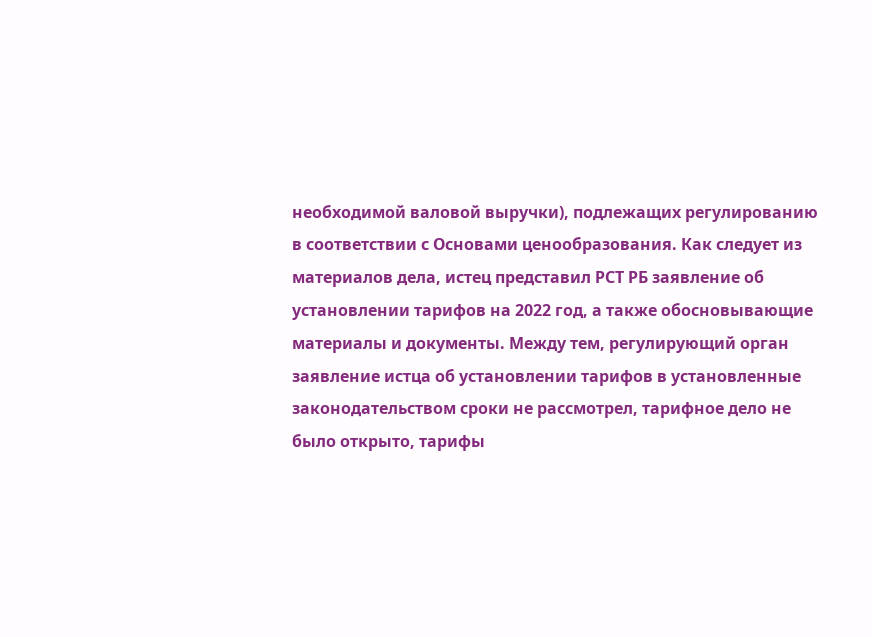необходимой валовой выручки), подлежащих регулированию в соответствии с Основами ценообразования. Как следует из материалов дела, истец представил РСТ РБ заявление об установлении тарифов на 2022 год, а также обосновывающие материалы и документы. Между тем, регулирующий орган заявление истца об установлении тарифов в установленные законодательством сроки не рассмотрел, тарифное дело не было открыто, тарифы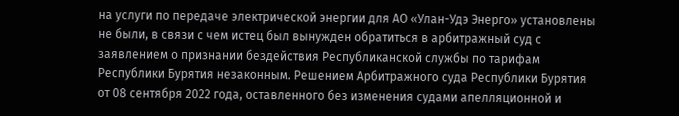на услуги по передаче электрической энергии для АО «Улан-Удэ Энерго» установлены не были, в связи с чем истец был вынужден обратиться в арбитражный суд с заявлением о признании бездействия Республиканской службы по тарифам Республики Бурятия незаконным. Решением Арбитражного суда Республики Бурятия от 08 сентября 2022 года, оставленного без изменения судами апелляционной и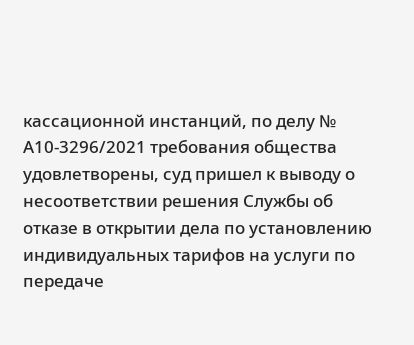кассационной инстанций, по делу № А10-3296/2021 требования общества удовлетворены, суд пришел к выводу о несоответствии решения Службы об отказе в открытии дела по установлению индивидуальных тарифов на услуги по передаче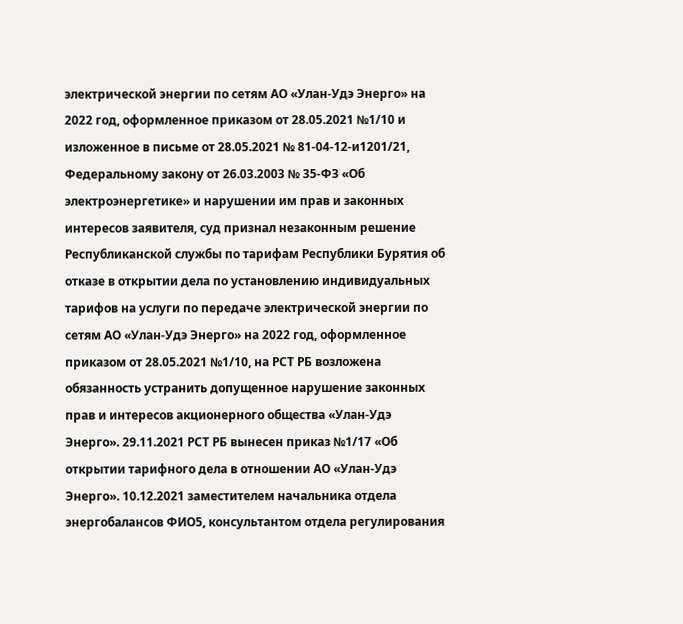электрической энергии по сетям АО «Улан-Удэ Энерго» на 2022 год, оформленное приказом от 28.05.2021 №1/10 и изложенное в письме от 28.05.2021 № 81-04-12-и1201/21, Федеральному закону от 26.03.2003 № 35-ФЗ «Об электроэнергетике» и нарушении им прав и законных интересов заявителя, суд признал незаконным решение Республиканской службы по тарифам Республики Бурятия об отказе в открытии дела по установлению индивидуальных тарифов на услуги по передаче электрической энергии по сетям АО «Улан-Удэ Энерго» на 2022 год, оформленное приказом от 28.05.2021 №1/10, на РСТ РБ возложена обязанность устранить допущенное нарушение законных прав и интересов акционерного общества «Улан-Удэ Энерго». 29.11.2021 РСТ РБ вынесен приказ №1/17 «Об открытии тарифного дела в отношении АО «Улан-Удэ Энерго». 10.12.2021 заместителем начальника отдела энергобалансов ФИО5, консультантом отдела регулирования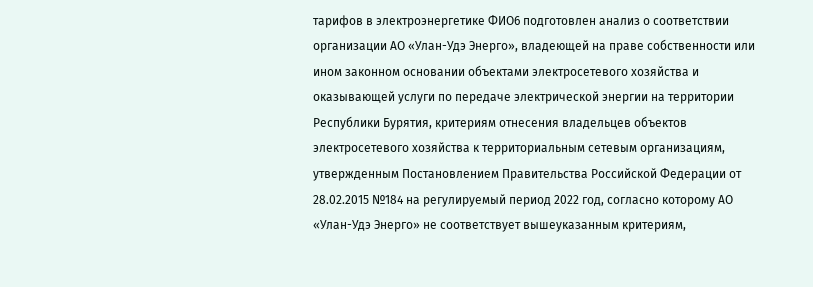тарифов в электроэнергетике ФИО6 подготовлен анализ о соответствии организации АО «Улан-Удэ Энерго», владеющей на праве собственности или ином законном основании объектами электросетевого хозяйства и оказывающей услуги по передаче электрической энергии на территории Республики Бурятия, критериям отнесения владельцев объектов электросетевого хозяйства к территориальным сетевым организациям, утвержденным Постановлением Правительства Российской Федерации от 28.02.2015 №184 на регулируемый период 2022 год, согласно которому АО «Улан-Удэ Энерго» не соответствует вышеуказанным критериям,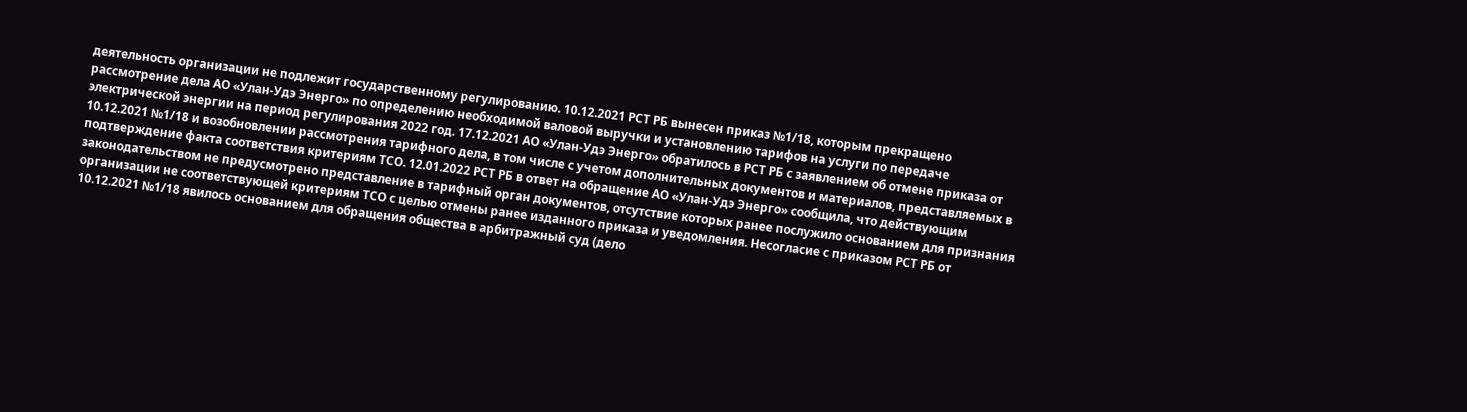деятельность организации не подлежит государственному регулированию. 10.12.2021 РСТ РБ вынесен приказ №1/18, которым прекращено рассмотрение дела АО «Улан-Удэ Энерго» по определению необходимой валовой выручки и установлению тарифов на услуги по передаче электрической энергии на период регулирования 2022 год. 17.12.2021 АО «Улан-Удэ Энерго» обратилось в РСТ РБ с заявлением об отмене приказа от 10.12.2021 №1/18 и возобновлении рассмотрения тарифного дела, в том числе с учетом дополнительных документов и материалов, представляемых в подтверждение факта соответствия критериям ТСО. 12.01.2022 РСТ РБ в ответ на обращение АО «Улан-Удэ Энерго» сообщила, что действующим законодательством не предусмотрено представление в тарифный орган документов, отсутствие которых ранее послужило основанием для признания организации не соответствующей критериям ТСО с целью отмены ранее изданного приказа и уведомления. Несогласие с приказом РСТ РБ от 10.12.2021 №1/18 явилось основанием для обращения общества в арбитражный суд (дело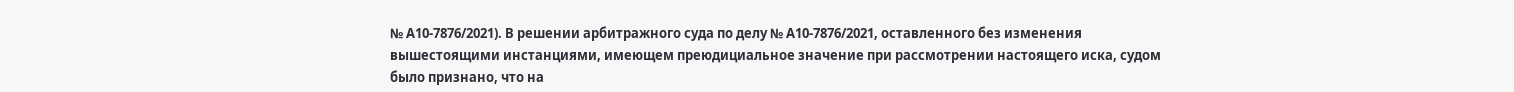№ А10-7876/2021). В решении арбитражного суда по делу № А10-7876/2021, оставленного без изменения вышестоящими инстанциями, имеющем преюдициальное значение при рассмотрении настоящего иска, судом было признано, что на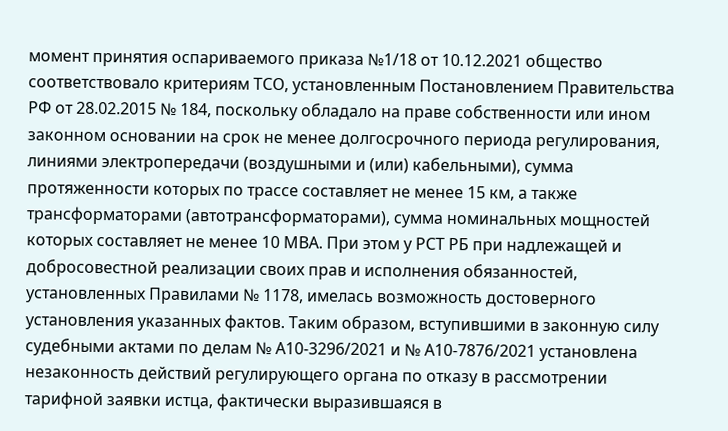момент принятия оспариваемого приказа №1/18 от 10.12.2021 общество соответствовало критериям ТСО, установленным Постановлением Правительства РФ от 28.02.2015 № 184, поскольку обладало на праве собственности или ином законном основании на срок не менее долгосрочного периода регулирования, линиями электропередачи (воздушными и (или) кабельными), сумма протяженности которых по трассе составляет не менее 15 км, а также трансформаторами (автотрансформаторами), сумма номинальных мощностей которых составляет не менее 10 МВА. При этом у РСТ РБ при надлежащей и добросовестной реализации своих прав и исполнения обязанностей, установленных Правилами № 1178, имелась возможность достоверного установления указанных фактов. Таким образом, вступившими в законную силу судебными актами по делам № А10-3296/2021 и № А10-7876/2021 установлена незаконность действий регулирующего органа по отказу в рассмотрении тарифной заявки истца, фактически выразившаяся в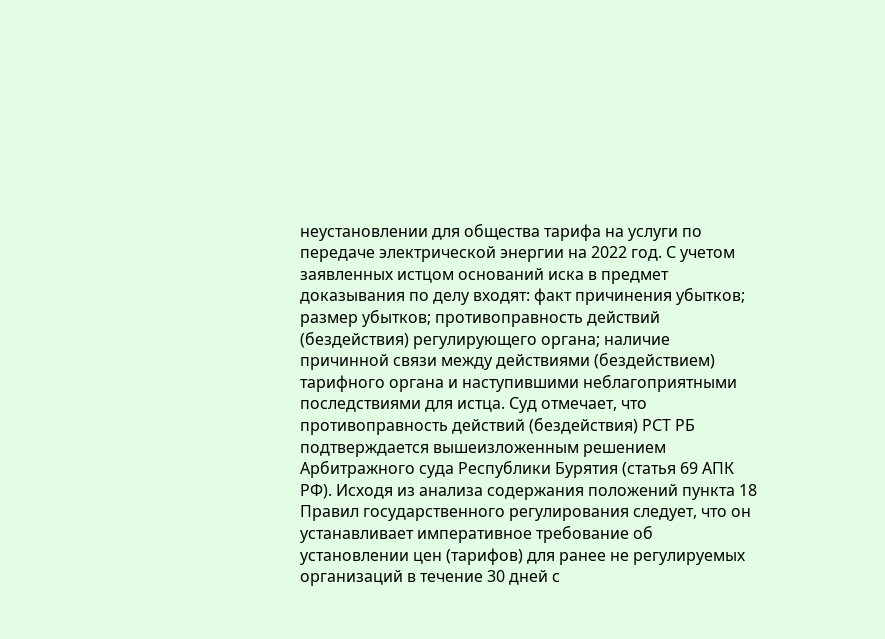неустановлении для общества тарифа на услуги по передаче электрической энергии на 2022 год. С учетом заявленных истцом оснований иска в предмет доказывания по делу входят: факт причинения убытков; размер убытков; противоправность действий (бездействия) регулирующего органа; наличие причинной связи между действиями (бездействием) тарифного органа и наступившими неблагоприятными последствиями для истца. Суд отмечает, что противоправность действий (бездействия) РСТ РБ подтверждается вышеизложенным решением Арбитражного суда Республики Бурятия (статья 69 АПК РФ). Исходя из анализа содержания положений пункта 18 Правил государственного регулирования следует, что он устанавливает императивное требование об установлении цен (тарифов) для ранее не регулируемых организаций в течение 30 дней с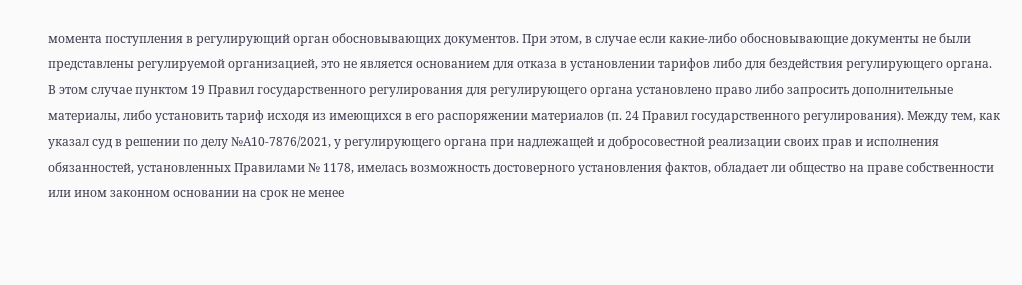момента поступления в регулирующий орган обосновывающих документов. При этом, в случае если какие-либо обосновывающие документы не были представлены регулируемой организацией, это не является основанием для отказа в установлении тарифов либо для бездействия регулирующего органа. В этом случае пунктом 19 Правил государственного регулирования для регулирующего органа установлено право либо запросить дополнительные материалы, либо установить тариф исходя из имеющихся в его распоряжении материалов (п. 24 Правил государственного регулирования). Между тем, как указал суд в решении по делу №А10-7876/2021, у регулирующего органа при надлежащей и добросовестной реализации своих прав и исполнения обязанностей, установленных Правилами № 1178, имелась возможность достоверного установления фактов, обладает ли общество на праве собственности или ином законном основании на срок не менее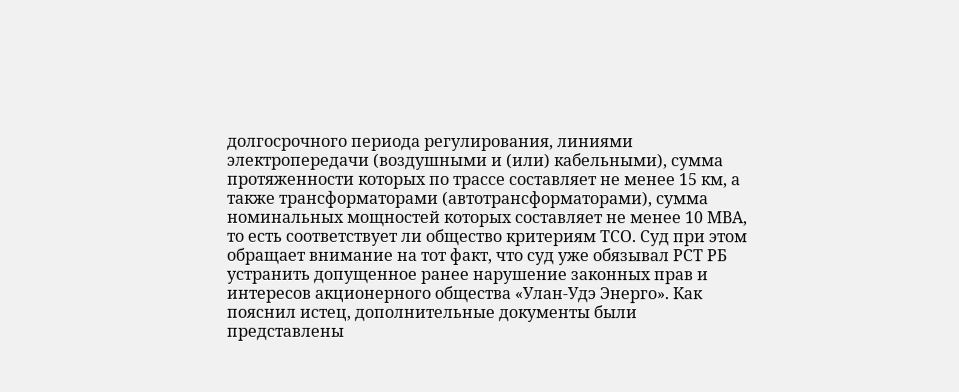долгосрочного периода регулирования, линиями электропередачи (воздушными и (или) кабельными), сумма протяженности которых по трассе составляет не менее 15 км, а также трансформаторами (автотрансформаторами), сумма номинальных мощностей которых составляет не менее 10 МВА, то есть соответствует ли общество критериям ТСО. Суд при этом обращает внимание на тот факт, что суд уже обязывал РСТ РБ устранить допущенное ранее нарушение законных прав и интересов акционерного общества «Улан-Удэ Энерго». Как пояснил истец, дополнительные документы были представлены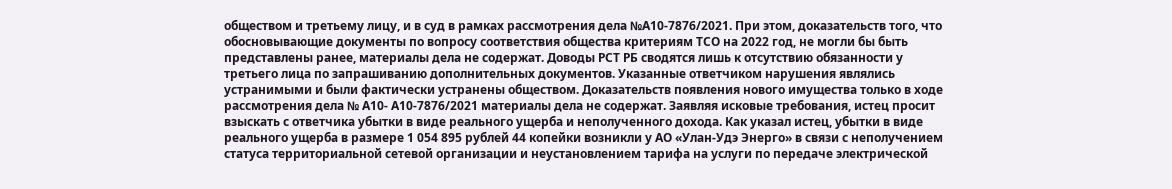обществом и третьему лицу, и в суд в рамках рассмотрения дела №А10-7876/2021. При этом, доказательств того, что обосновывающие документы по вопросу соответствия общества критериям ТСО на 2022 год, не могли бы быть представлены ранее, материалы дела не содержат. Доводы РСТ РБ сводятся лишь к отсутствию обязанности у третьего лица по запрашиванию дополнительных документов. Указанные ответчиком нарушения являлись устранимыми и были фактически устранены обществом. Доказательств появления нового имущества только в ходе рассмотрения дела № А10- А10-7876/2021 материалы дела не содержат. Заявляя исковые требования, истец просит взыскать с ответчика убытки в виде реального ущерба и неполученного дохода. Как указал истец, убытки в виде реального ущерба в размере 1 054 895 рублей 44 копейки возникли у АО «Улан-Удэ Энерго» в связи с неполучением статуса территориальной сетевой организации и неустановлением тарифа на услуги по передаче электрической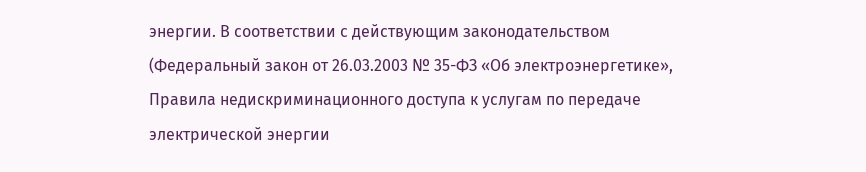энергии. В соответствии с действующим законодательством (Федеральный закон от 26.03.2003 № 35-ФЗ «Об электроэнергетике», Правила недискриминационного доступа к услугам по передаче электрической энергии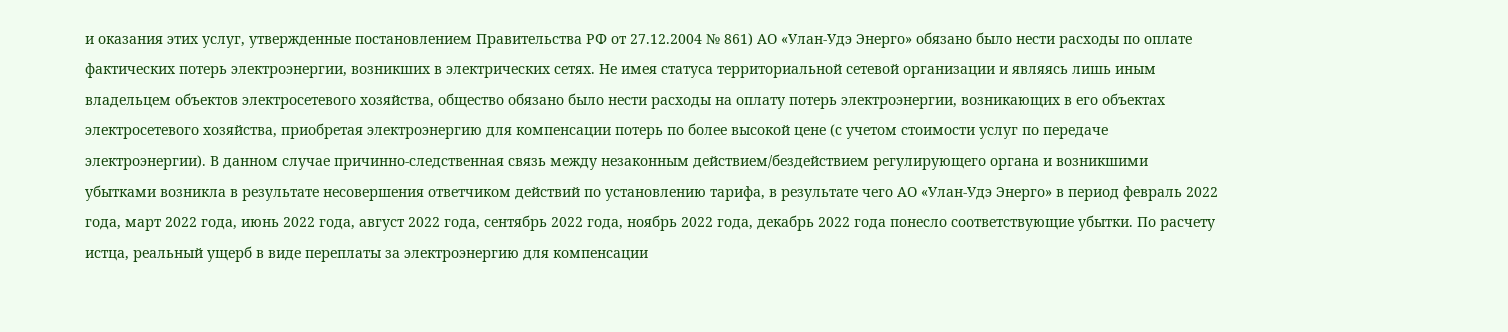и оказания этих услуг, утвержденные постановлением Правительства РФ от 27.12.2004 № 861) АО «Улан-Удэ Энерго» обязано было нести расходы по оплате фактических потерь электроэнергии, возникших в электрических сетях. Не имея статуса территориальной сетевой организации и являясь лишь иным владельцем объектов электросетевого хозяйства, общество обязано было нести расходы на оплату потерь электроэнергии, возникающих в его объектах электросетевого хозяйства, приобретая электроэнергию для компенсации потерь по более высокой цене (с учетом стоимости услуг по передаче электроэнергии). В данном случае причинно-следственная связь между незаконным действием/бездействием регулирующего органа и возникшими убытками возникла в результате несовершения ответчиком действий по установлению тарифа, в результате чего АО «Улан-Удэ Энерго» в период февраль 2022 года, март 2022 года, июнь 2022 года, август 2022 года, сентябрь 2022 года, ноябрь 2022 года, декабрь 2022 года понесло соответствующие убытки. По расчету истца, реальный ущерб в виде переплаты за электроэнергию для компенсации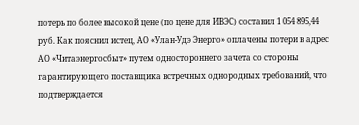потерь по более высокой цене (по цене для ИВЭС) составил 1 054 895,44 руб. Как пояснил истец, АО «Улан-Удэ Энерго» оплачены потери в адрес АО «Читаэнергосбыт» путем одностороннего зачета со стороны гарантирующего поставщика встречных однородных требований, что подтверждается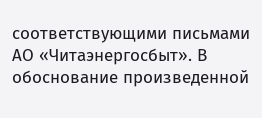соответствующими письмами АО «Читаэнергосбыт». В обоснование произведенной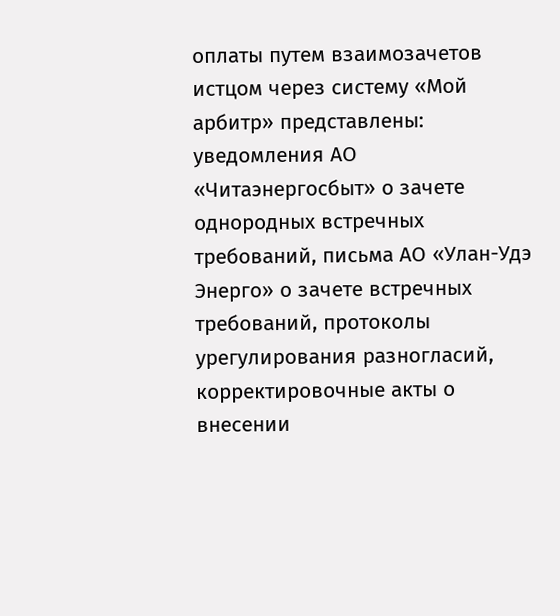оплаты путем взаимозачетов истцом через систему «Мой арбитр» представлены: уведомления АО «Читаэнергосбыт» о зачете однородных встречных требований, письма АО «Улан-Удэ Энерго» о зачете встречных требований, протоколы урегулирования разногласий, корректировочные акты о внесении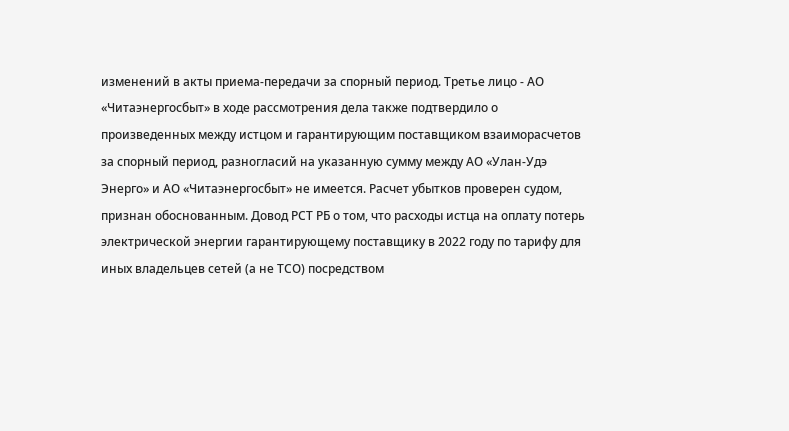изменений в акты приема-передачи за спорный период. Третье лицо - АО «Читаэнергосбыт» в ходе рассмотрения дела также подтвердило о произведенных между истцом и гарантирующим поставщиком взаиморасчетов за спорный период, разногласий на указанную сумму между АО «Улан-Удэ Энерго» и АО «Читаэнергосбыт» не имеется. Расчет убытков проверен судом, признан обоснованным. Довод РСТ РБ о том, что расходы истца на оплату потерь электрической энергии гарантирующему поставщику в 2022 году по тарифу для иных владельцев сетей (а не ТСО) посредством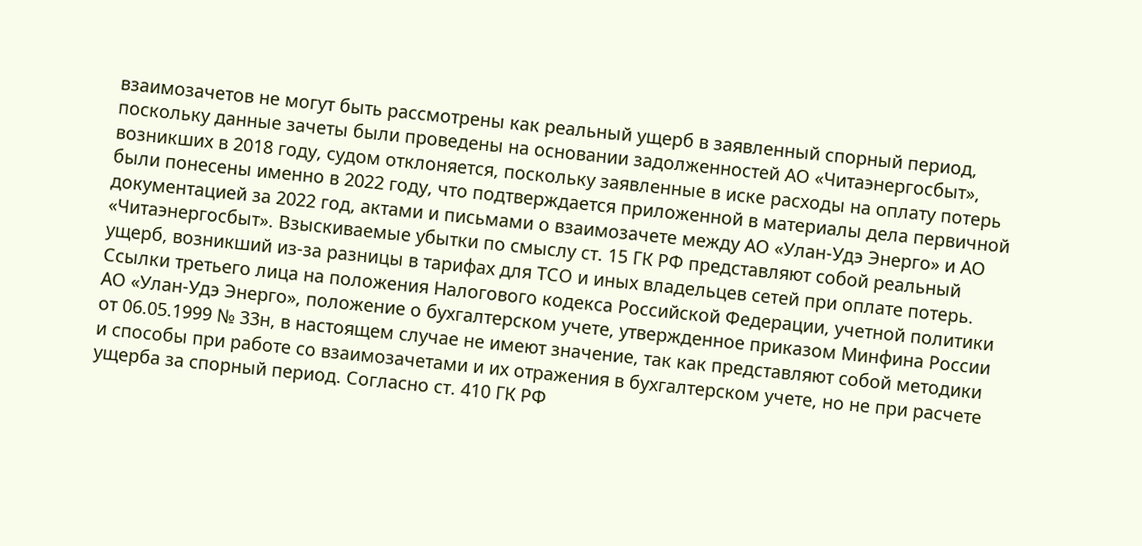взаимозачетов не могут быть рассмотрены как реальный ущерб в заявленный спорный период, поскольку данные зачеты были проведены на основании задолженностей АО «Читаэнергосбыт», возникших в 2018 году, судом отклоняется, поскольку заявленные в иске расходы на оплату потерь были понесены именно в 2022 году, что подтверждается приложенной в материалы дела первичной документацией за 2022 год, актами и письмами о взаимозачете между АО «Улан-Удэ Энерго» и АО «Читаэнергосбыт». Взыскиваемые убытки по смыслу ст. 15 ГК РФ представляют собой реальный ущерб, возникший из-за разницы в тарифах для ТСО и иных владельцев сетей при оплате потерь. Ссылки третьего лица на положения Налогового кодекса Российской Федерации, учетной политики АО «Улан-Удэ Энерго», положение о бухгалтерском учете, утвержденное приказом Минфина России от 06.05.1999 № 33н, в настоящем случае не имеют значение, так как представляют собой методики и способы при работе со взаимозачетами и их отражения в бухгалтерском учете, но не при расчете ущерба за спорный период. Согласно ст. 410 ГК РФ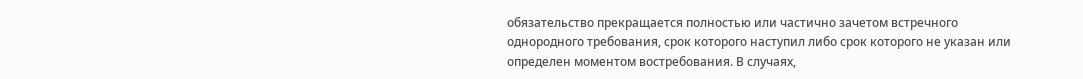обязательство прекращается полностью или частично зачетом встречного однородного требования, срок которого наступил либо срок которого не указан или определен моментом востребования. В случаях,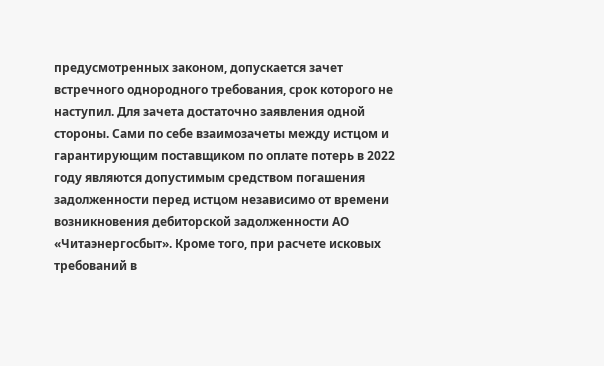предусмотренных законом, допускается зачет встречного однородного требования, срок которого не наступил. Для зачета достаточно заявления одной стороны. Сами по себе взаимозачеты между истцом и гарантирующим поставщиком по оплате потерь в 2022 году являются допустимым средством погашения задолженности перед истцом независимо от времени возникновения дебиторской задолженности АО «Читаэнергосбыт». Кроме того, при расчете исковых требований в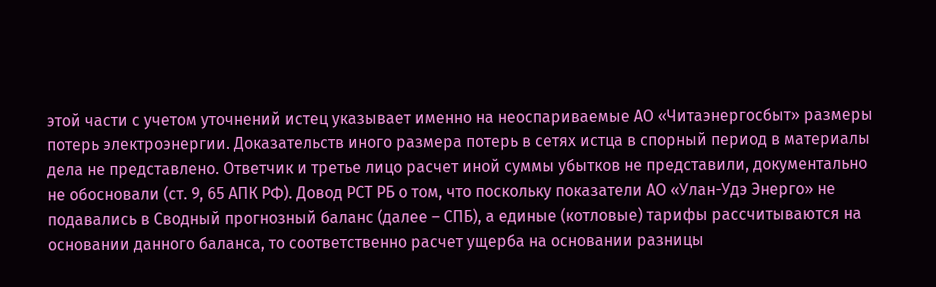этой части с учетом уточнений истец указывает именно на неоспариваемые АО «Читаэнергосбыт» размеры потерь электроэнергии. Доказательств иного размера потерь в сетях истца в спорный период в материалы дела не представлено. Ответчик и третье лицо расчет иной суммы убытков не представили, документально не обосновали (ст. 9, 65 АПК РФ). Довод РСТ РБ о том, что поскольку показатели АО «Улан-Удэ Энерго» не подавались в Сводный прогнозный баланс (далее – СПБ), а единые (котловые) тарифы рассчитываются на основании данного баланса, то соответственно расчет ущерба на основании разницы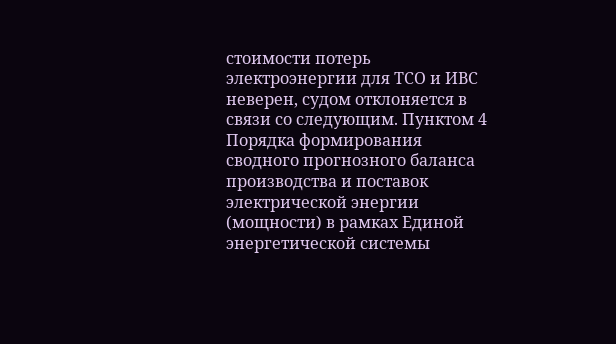стоимости потерь электроэнергии для ТСО и ИВС неверен, судом отклоняется в связи со следующим. Пунктом 4 Порядка формирования сводного прогнозного баланса производства и поставок электрической энергии (мощности) в рамках Единой энергетической системы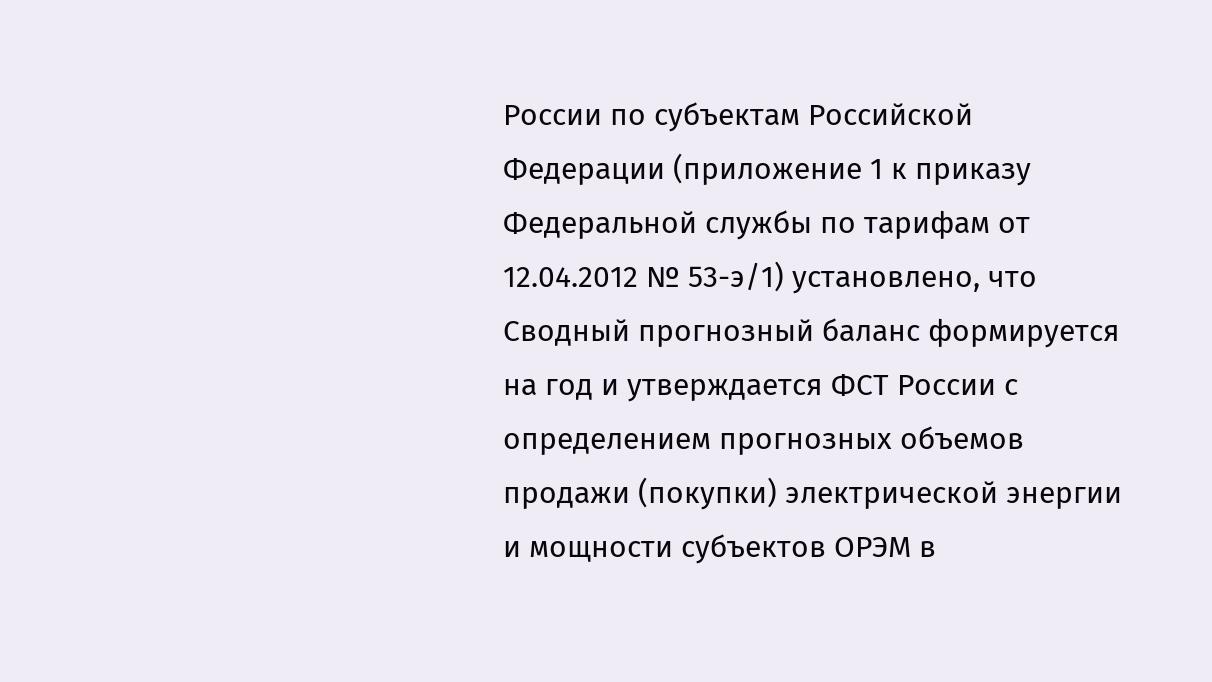России по субъектам Российской Федерации (приложение 1 к приказу Федеральной службы по тарифам от 12.04.2012 № 53-э/1) установлено, что Сводный прогнозный баланс формируется на год и утверждается ФСТ России с определением прогнозных объемов продажи (покупки) электрической энергии и мощности субъектов ОРЭМ в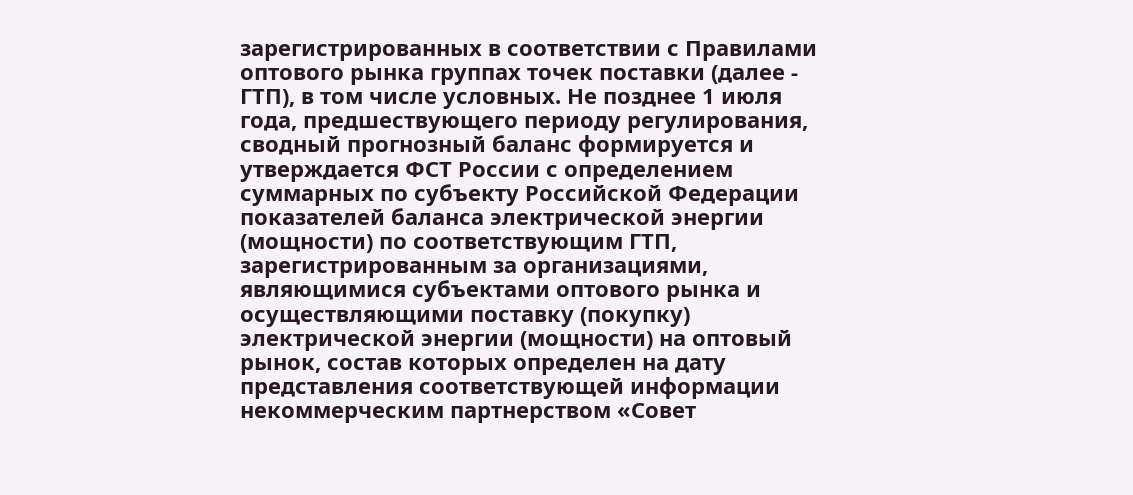зарегистрированных в соответствии с Правилами оптового рынка группах точек поставки (далее - ГТП), в том числе условных. Не позднее 1 июля года, предшествующего периоду регулирования, сводный прогнозный баланс формируется и утверждается ФСТ России с определением суммарных по субъекту Российской Федерации показателей баланса электрической энергии (мощности) по соответствующим ГТП, зарегистрированным за организациями, являющимися субъектами оптового рынка и осуществляющими поставку (покупку) электрической энергии (мощности) на оптовый рынок, состав которых определен на дату представления соответствующей информации некоммерческим партнерством «Совет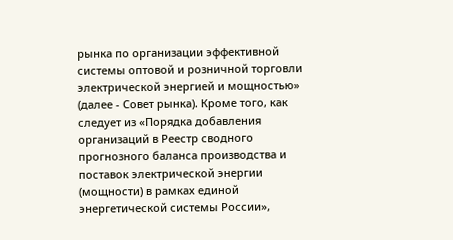рынка по организации эффективной системы оптовой и розничной торговли электрической энергией и мощностью» (далее - Совет рынка). Кроме того, как следует из «Порядка добавления организаций в Реестр сводного прогнозного баланса производства и поставок электрической энергии (мощности) в рамках единой энергетической системы России»,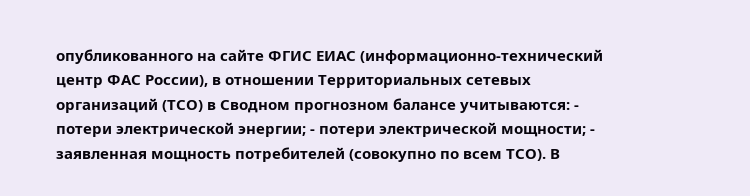опубликованного на сайте ФГИС ЕИАС (информационно-технический центр ФАС России), в отношении Территориальных сетевых организаций (ТСО) в Сводном прогнозном балансе учитываются: - потери электрической энергии; - потери электрической мощности; - заявленная мощность потребителей (совокупно по всем ТСО). В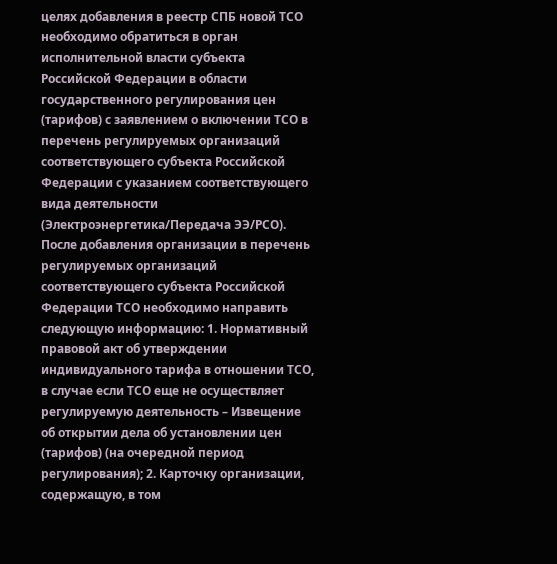целях добавления в реестр СПБ новой ТСО необходимо обратиться в орган исполнительной власти субъекта Российской Федерации в области государственного регулирования цен (тарифов) с заявлением о включении ТСО в перечень регулируемых организаций соответствующего субъекта Российской Федерации с указанием соответствующего вида деятельности (Электроэнергетика/Передача ЭЭ/РСО). После добавления организации в перечень регулируемых организаций соответствующего субъекта Российской Федерации ТСО необходимо направить следующую информацию: 1. Нормативный правовой акт об утверждении индивидуального тарифа в отношении ТСО, в случае если ТСО еще не осуществляет регулируемую деятельность – Извещение об открытии дела об установлении цен (тарифов) (на очередной период регулирования); 2. Карточку организации, содержащую, в том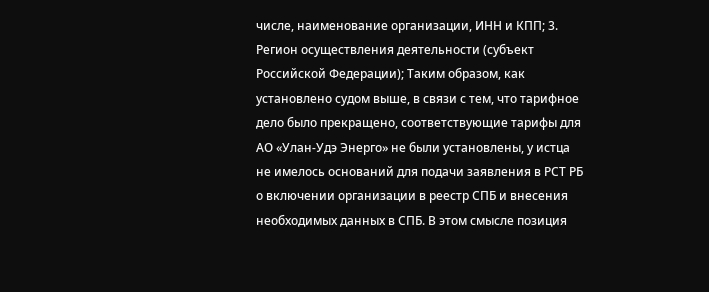числе, наименование организации, ИНН и КПП; 3. Регион осуществления деятельности (субъект Российской Федерации); Таким образом, как установлено судом выше, в связи с тем, что тарифное дело было прекращено, соответствующие тарифы для АО «Улан-Удэ Энерго» не были установлены, у истца не имелось оснований для подачи заявления в РСТ РБ о включении организации в реестр СПБ и внесения необходимых данных в СПБ. В этом смысле позиция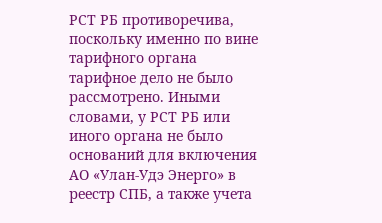РСТ РБ противоречива, поскольку именно по вине тарифного органа тарифное дело не было рассмотрено. Иными словами, у РСТ РБ или иного органа не было оснований для включения АО «Улан-Удэ Энерго» в реестр СПБ, а также учета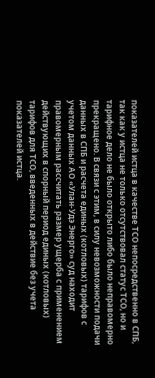показателей истца в качестве ТСО непосредственно в СПБ, так как у истца не только отсутствовал статус ТСО, но и тарифное дело не было открыто либо было неправомерно прекращено. В связи с этим, в силу невозможности подачи данных в СПБ и расчета единых (котловых) тарифов с учетом данных АО «Улан-Удэ Энерго» суд находит правомерным рассчитать размер ущерба с применением действующих в спорный период единых (котловых) тарифов для ТСО, введенных в действие без учета показателей истца.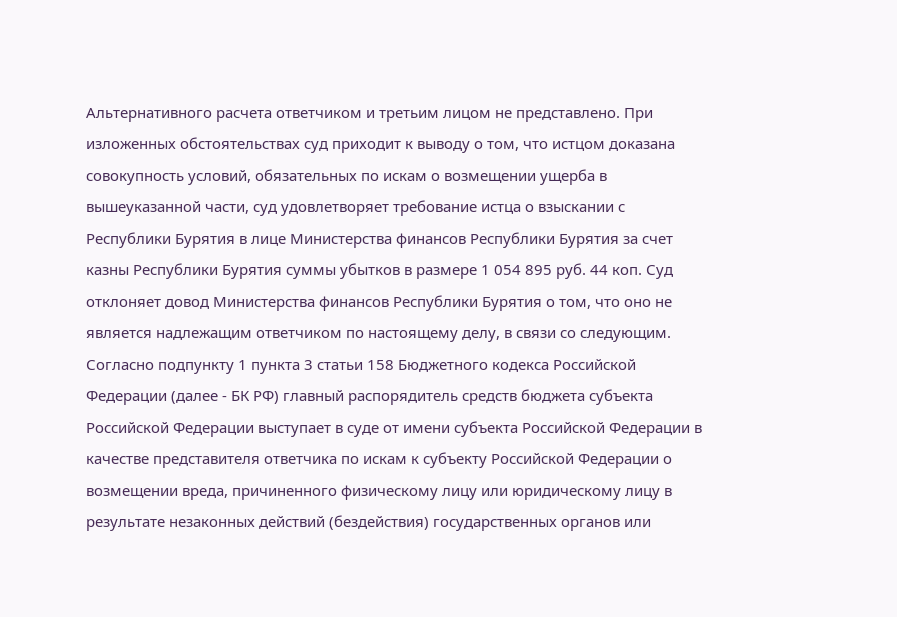Альтернативного расчета ответчиком и третьим лицом не представлено. При изложенных обстоятельствах суд приходит к выводу о том, что истцом доказана совокупность условий, обязательных по искам о возмещении ущерба в вышеуказанной части, суд удовлетворяет требование истца о взыскании с Республики Бурятия в лице Министерства финансов Республики Бурятия за счет казны Республики Бурятия суммы убытков в размере 1 054 895 руб. 44 коп. Суд отклоняет довод Министерства финансов Республики Бурятия о том, что оно не является надлежащим ответчиком по настоящему делу, в связи со следующим. Согласно подпункту 1 пункта 3 статьи 158 Бюджетного кодекса Российской Федерации (далее - БК РФ) главный распорядитель средств бюджета субъекта Российской Федерации выступает в суде от имени субъекта Российской Федерации в качестве представителя ответчика по искам к субъекту Российской Федерации о возмещении вреда, причиненного физическому лицу или юридическому лицу в результате незаконных действий (бездействия) государственных органов или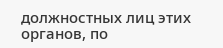должностных лиц этих органов, по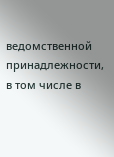ведомственной принадлежности, в том числе в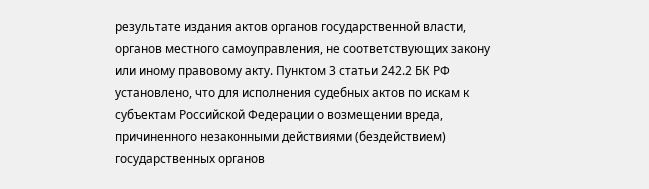результате издания актов органов государственной власти, органов местного самоуправления, не соответствующих закону или иному правовому акту. Пунктом 3 статьи 242.2 БК РФ установлено, что для исполнения судебных актов по искам к субъектам Российской Федерации о возмещении вреда, причиненного незаконными действиями (бездействием) государственных органов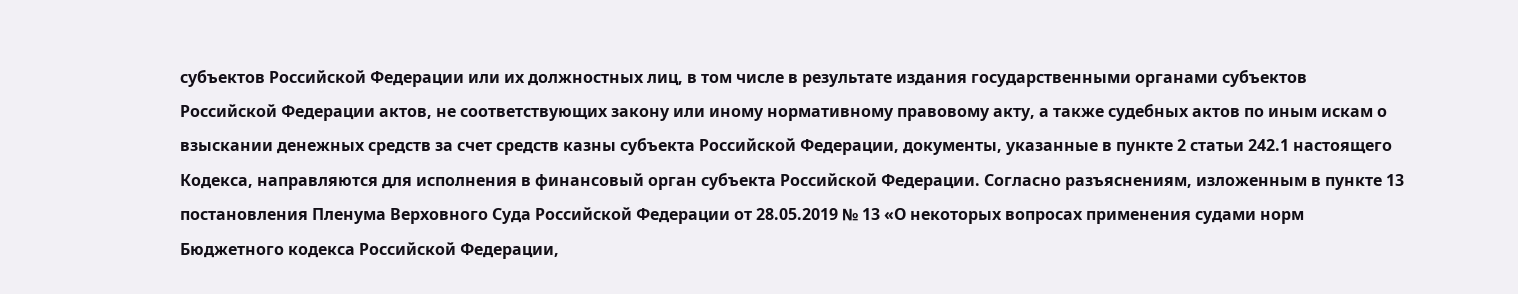субъектов Российской Федерации или их должностных лиц, в том числе в результате издания государственными органами субъектов Российской Федерации актов, не соответствующих закону или иному нормативному правовому акту, а также судебных актов по иным искам о взыскании денежных средств за счет средств казны субъекта Российской Федерации, документы, указанные в пункте 2 статьи 242.1 настоящего Кодекса, направляются для исполнения в финансовый орган субъекта Российской Федерации. Согласно разъяснениям, изложенным в пункте 13 постановления Пленума Верховного Суда Российской Федерации от 28.05.2019 № 13 «О некоторых вопросах применения судами норм Бюджетного кодекса Российской Федерации,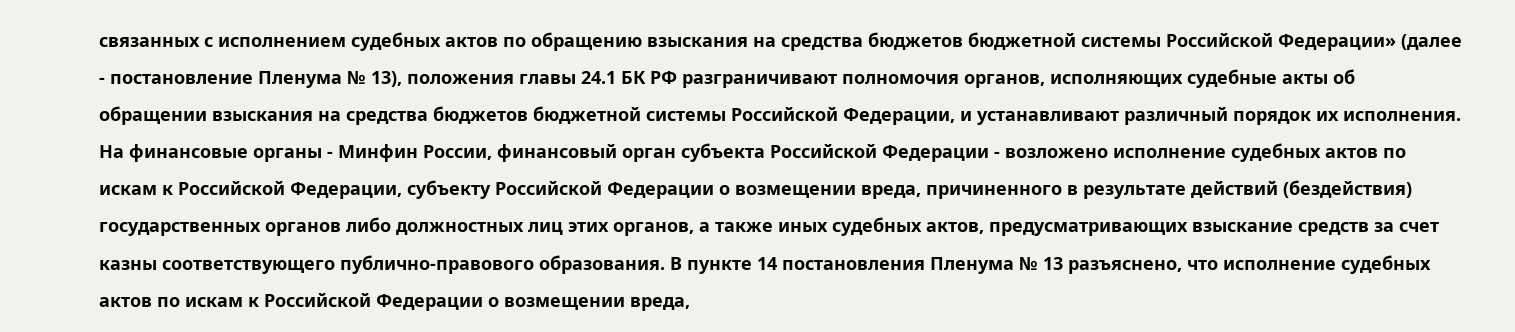связанных с исполнением судебных актов по обращению взыскания на средства бюджетов бюджетной системы Российской Федерации» (далее - постановление Пленума № 13), положения главы 24.1 БК РФ разграничивают полномочия органов, исполняющих судебные акты об обращении взыскания на средства бюджетов бюджетной системы Российской Федерации, и устанавливают различный порядок их исполнения. На финансовые органы - Минфин России, финансовый орган субъекта Российской Федерации - возложено исполнение судебных актов по искам к Российской Федерации, субъекту Российской Федерации о возмещении вреда, причиненного в результате действий (бездействия) государственных органов либо должностных лиц этих органов, а также иных судебных актов, предусматривающих взыскание средств за счет казны соответствующего публично-правового образования. В пункте 14 постановления Пленума № 13 разъяснено, что исполнение судебных актов по искам к Российской Федерации о возмещении вреда,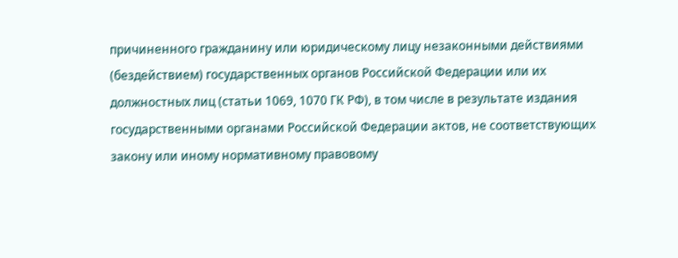причиненного гражданину или юридическому лицу незаконными действиями (бездействием) государственных органов Российской Федерации или их должностных лиц (статьи 1069, 1070 ГК РФ), в том числе в результате издания государственными органами Российской Федерации актов, не соответствующих закону или иному нормативному правовому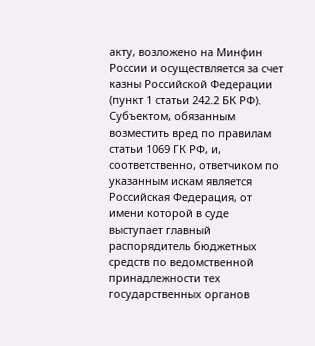акту, возложено на Минфин России и осуществляется за счет казны Российской Федерации (пункт 1 статьи 242.2 БК РФ). Субъектом, обязанным возместить вред по правилам статьи 1069 ГК РФ, и, соответственно, ответчиком по указанным искам является Российская Федерация, от имени которой в суде выступает главный распорядитель бюджетных средств по ведомственной принадлежности тех государственных органов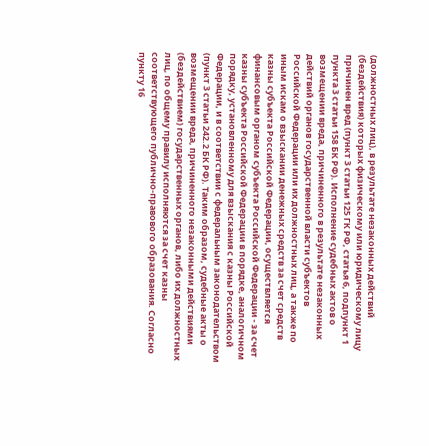(должностных лиц), в результате незаконных действий (бездействия) которых физическому или юридическому лицу причинен вред (пункт 3 статьи 125 ГК РФ, статья 6, подпункт 1 пункта 3 статьи 158 БК РФ). Исполнение судебных актов о возмещении вреда, причиненного в результате незаконных действий органов государственной власти субъектов Российской Федерации или их должностных лиц, а также по иным искам о взыскании денежных средств за счет средств казны субъекта Российской Федерации, осуществляется финансовым органом субъекта Российской Федерации - за счет казны субъекта Российской Федерации в порядке, аналогичном порядку, установленному для взыскания с казны Российской Федерации, и в соответствии с федеральным законодательством (пункт 3 статьи 242.2 БК РФ). Таким образом, судебные акты о возмещении вреда, причиненного незаконными действиями (бездействием) государственных органов, либо их должностных лиц, по общему правилу исполняются за счет казны соответствующего публично-правового образования. Согласно пункту 16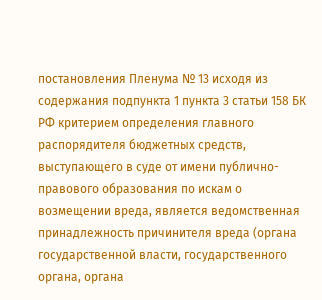постановления Пленума № 13 исходя из содержания подпункта 1 пункта 3 статьи 158 БК РФ критерием определения главного распорядителя бюджетных средств, выступающего в суде от имени публично-правового образования по искам о возмещении вреда, является ведомственная принадлежность причинителя вреда (органа государственной власти, государственного органа, органа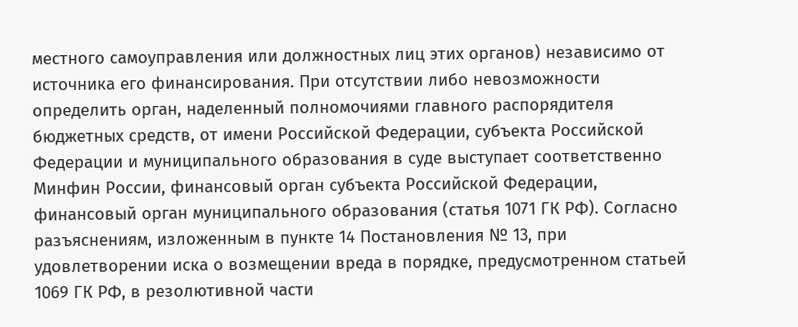местного самоуправления или должностных лиц этих органов) независимо от источника его финансирования. При отсутствии либо невозможности определить орган, наделенный полномочиями главного распорядителя бюджетных средств, от имени Российской Федерации, субъекта Российской Федерации и муниципального образования в суде выступает соответственно Минфин России, финансовый орган субъекта Российской Федерации, финансовый орган муниципального образования (статья 1071 ГК РФ). Согласно разъяснениям, изложенным в пункте 14 Постановления № 13, при удовлетворении иска о возмещении вреда в порядке, предусмотренном статьей 1069 ГК РФ, в резолютивной части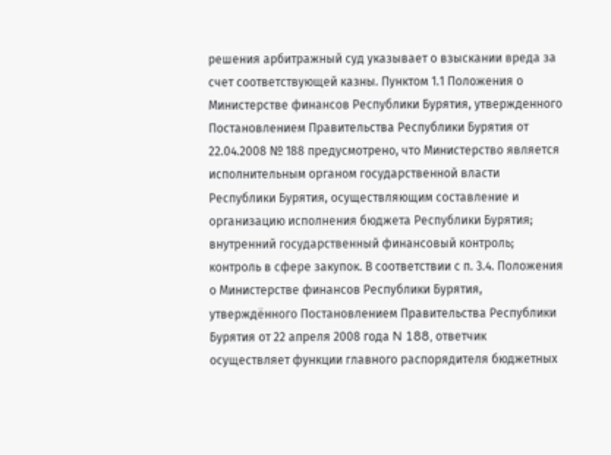решения арбитражный суд указывает о взыскании вреда за счет соответствующей казны. Пунктом 1.1 Положения о Министерстве финансов Республики Бурятия, утвержденного Постановлением Правительства Республики Бурятия от 22.04.2008 № 188 предусмотрено, что Министерство является исполнительным органом государственной власти Республики Бурятия, осуществляющим составление и организацию исполнения бюджета Республики Бурятия; внутренний государственный финансовый контроль; контроль в сфере закупок. В соответствии с п. 3.4. Положения о Министерстве финансов Республики Бурятия, утверждённого Постановлением Правительства Республики Бурятия от 22 апреля 2008 года N 188, ответчик осуществляет функции главного распорядителя бюджетных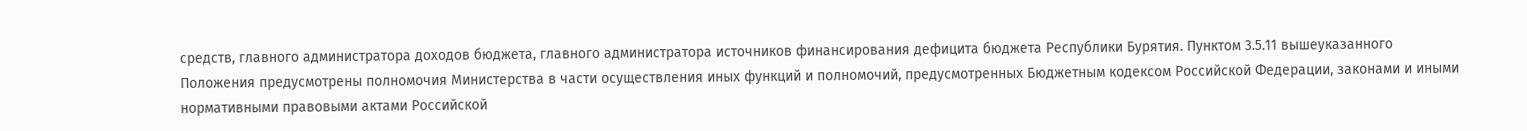средств, главного администратора доходов бюджета, главного администратора источников финансирования дефицита бюджета Республики Бурятия. Пунктом 3.5.11 вышеуказанного Положения предусмотрены полномочия Министерства в части осуществления иных функций и полномочий, предусмотренных Бюджетным кодексом Российской Федерации, законами и иными нормативными правовыми актами Российской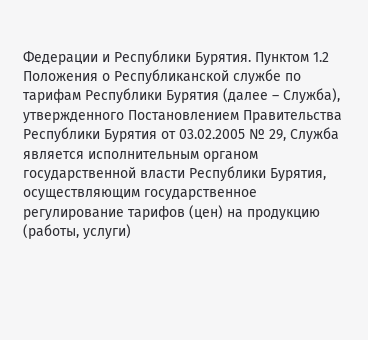Федерации и Республики Бурятия. Пунктом 1.2 Положения о Республиканской службе по тарифам Республики Бурятия (далее – Служба), утвержденного Постановлением Правительства Республики Бурятия от 03.02.2005 № 29, Служба является исполнительным органом государственной власти Республики Бурятия, осуществляющим государственное регулирование тарифов (цен) на продукцию (работы, услуги)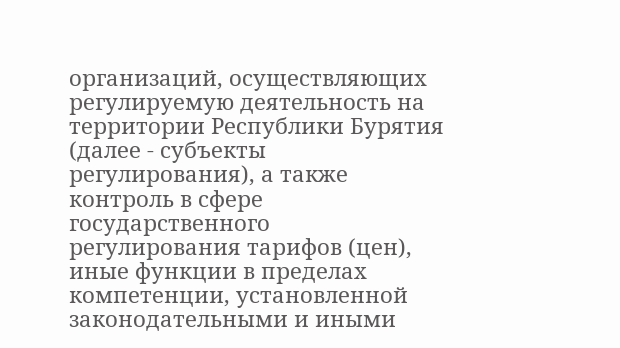организаций, осуществляющих регулируемую деятельность на территории Республики Бурятия (далее - субъекты регулирования), а также контроль в сфере государственного регулирования тарифов (цен), иные функции в пределах компетенции, установленной законодательными и иными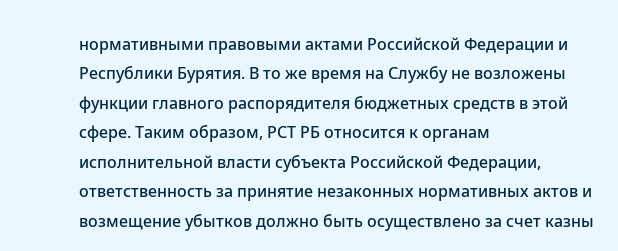нормативными правовыми актами Российской Федерации и Республики Бурятия. В то же время на Службу не возложены функции главного распорядителя бюджетных средств в этой сфере. Таким образом, РСТ РБ относится к органам исполнительной власти субъекта Российской Федерации, ответственность за принятие незаконных нормативных актов и возмещение убытков должно быть осуществлено за счет казны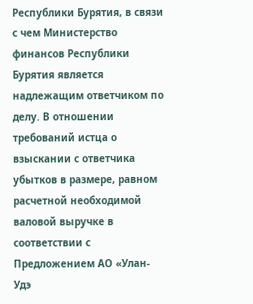Республики Бурятия, в связи с чем Министерство финансов Республики Бурятия является надлежащим ответчиком по делу. В отношении требований истца о взыскании с ответчика убытков в размере, равном расчетной необходимой валовой выручке в соответствии с Предложением АО «Улан-Удэ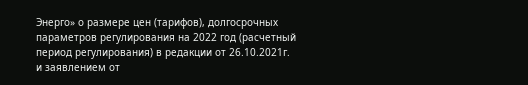Энерго» о размере цен (тарифов), долгосрочных параметров регулирования на 2022 год (расчетный период регулирования) в редакции от 26.10.2021г. и заявлением от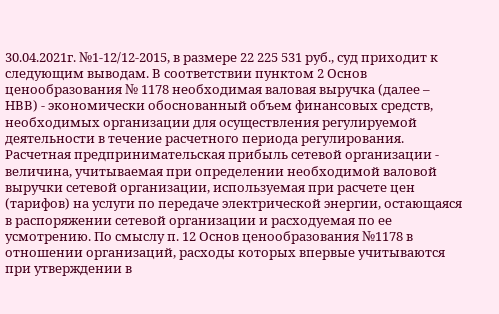30.04.2021г. №1-12/12-2015, в размере 22 225 531 руб., суд приходит к следующим выводам. В соответствии пунктом 2 Основ ценообразования № 1178 необходимая валовая выручка (далее – НВВ) - экономически обоснованный объем финансовых средств, необходимых организации для осуществления регулируемой деятельности в течение расчетного периода регулирования. Расчетная предпринимательская прибыль сетевой организации - величина, учитываемая при определении необходимой валовой выручки сетевой организации, используемая при расчете цен (тарифов) на услуги по передаче электрической энергии, остающаяся в распоряжении сетевой организации и расходуемая по ее усмотрению. По смыслу п. 12 Основ ценообразования №1178 в отношении организаций, расходы которых впервые учитываются при утверждении в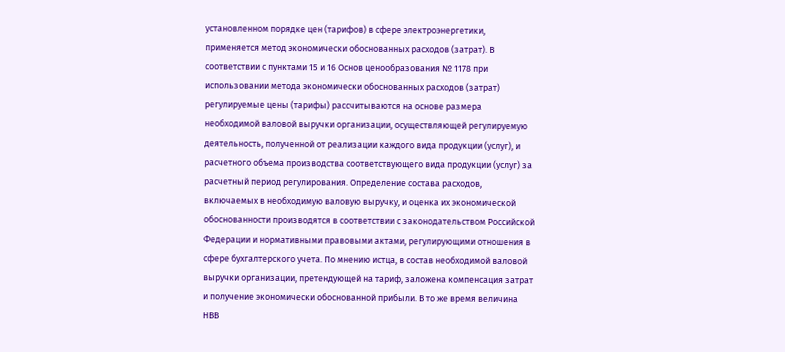установленном порядке цен (тарифов) в сфере электроэнергетики, применяется метод экономически обоснованных расходов (затрат). В соответствии с пунктами 15 и 16 Основ ценообразования № 1178 при использовании метода экономически обоснованных расходов (затрат) регулируемые цены (тарифы) рассчитываются на основе размера необходимой валовой выручки организации, осуществляющей регулируемую деятельность, полученной от реализации каждого вида продукции (услуг), и расчетного объема производства соответствующего вида продукции (услуг) за расчетный период регулирования. Определение состава расходов, включаемых в необходимую валовую выручку, и оценка их экономической обоснованности производятся в соответствии с законодательством Российской Федерации и нормативными правовыми актами, регулирующими отношения в сфере бухгалтерского учета. По мнению истца, в состав необходимой валовой выручки организации, претендующей на тариф, заложена компенсация затрат и получение экономически обоснованной прибыли. В то же время величина НВВ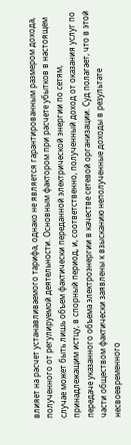влияет на расчет устанавливаемого тарифа, однако не является гарантированным размером дохода, полученного от регулируемой деятельности. Основным фактором при расчете убытков в настоящем случае может быть лишь объем фактически переданной электрической энергии по сетям, принадлежащим истцу, в спорный период, и, соответственно, полученный доход от оказания услуг по передаче указанного объема электроэнергии в качестве сетевой организации. Суд полагает, что в этой части обществом фактически заявлены к взысканию неполученные доходы в результате несвоевременного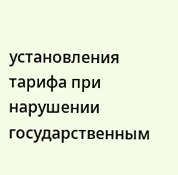установления тарифа при нарушении государственным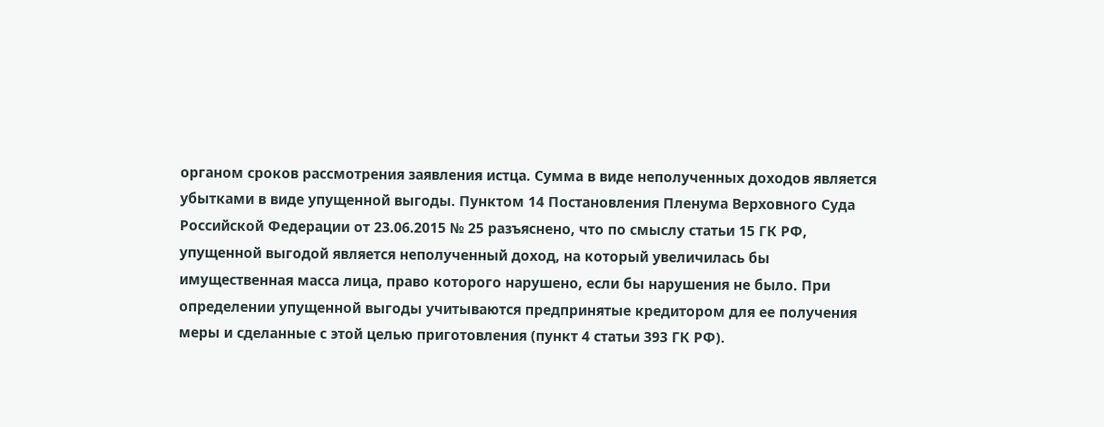органом сроков рассмотрения заявления истца. Сумма в виде неполученных доходов является убытками в виде упущенной выгоды. Пунктом 14 Постановления Пленума Верховного Суда Российской Федерации от 23.06.2015 № 25 разъяснено, что по смыслу статьи 15 ГК РФ, упущенной выгодой является неполученный доход, на который увеличилась бы имущественная масса лица, право которого нарушено, если бы нарушения не было. При определении упущенной выгоды учитываются предпринятые кредитором для ее получения меры и сделанные с этой целью приготовления (пункт 4 статьи 393 ГК РФ).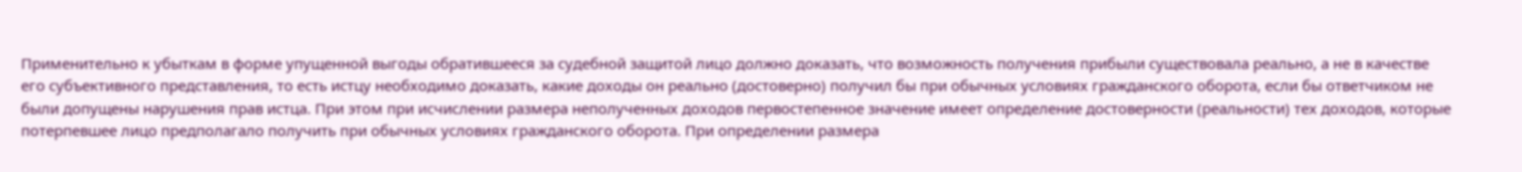Применительно к убыткам в форме упущенной выгоды обратившееся за судебной защитой лицо должно доказать, что возможность получения прибыли существовала реально, а не в качестве его субъективного представления, то есть истцу необходимо доказать, какие доходы он реально (достоверно) получил бы при обычных условиях гражданского оборота, если бы ответчиком не были допущены нарушения прав истца. При этом при исчислении размера неполученных доходов первостепенное значение имеет определение достоверности (реальности) тех доходов, которые потерпевшее лицо предполагало получить при обычных условиях гражданского оборота. При определении размера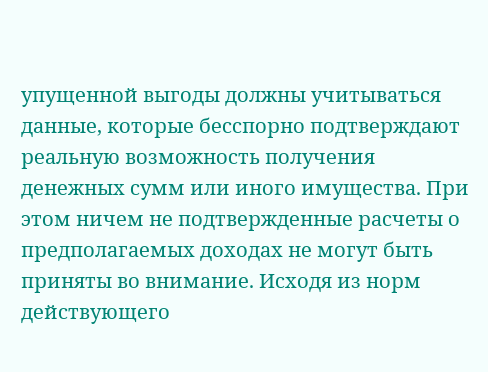упущенной выгоды должны учитываться данные, которые бесспорно подтверждают реальную возможность получения денежных сумм или иного имущества. При этом ничем не подтвержденные расчеты о предполагаемых доходах не могут быть приняты во внимание. Исходя из норм действующего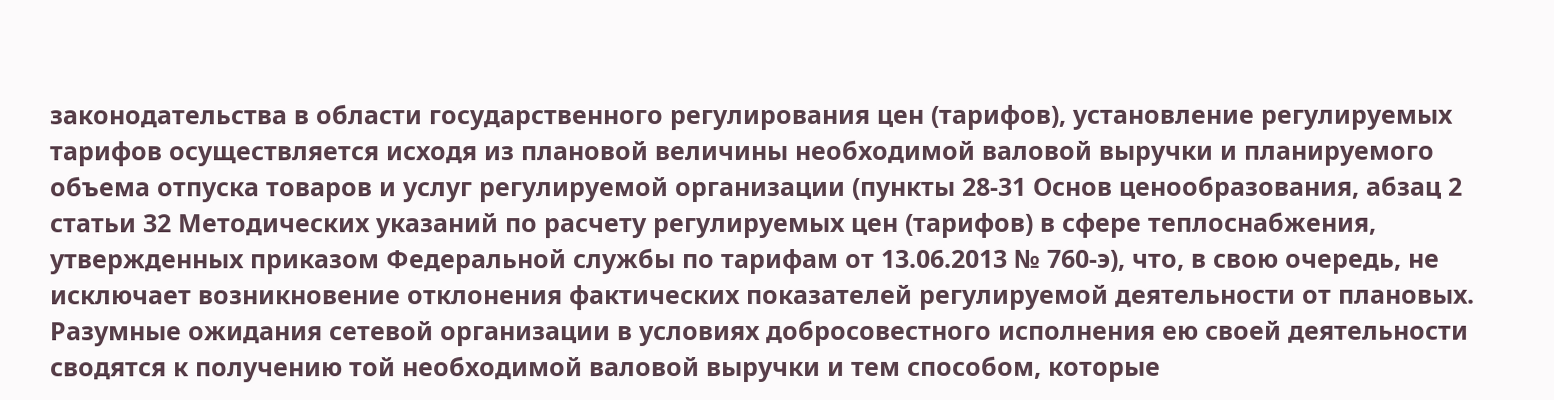законодательства в области государственного регулирования цен (тарифов), установление регулируемых тарифов осуществляется исходя из плановой величины необходимой валовой выручки и планируемого объема отпуска товаров и услуг регулируемой организации (пункты 28-31 Основ ценообразования, абзац 2 статьи 32 Методических указаний по расчету регулируемых цен (тарифов) в сфере теплоснабжения, утвержденных приказом Федеральной службы по тарифам от 13.06.2013 № 760-э), что, в свою очередь, не исключает возникновение отклонения фактических показателей регулируемой деятельности от плановых. Разумные ожидания сетевой организации в условиях добросовестного исполнения ею своей деятельности сводятся к получению той необходимой валовой выручки и тем способом, которые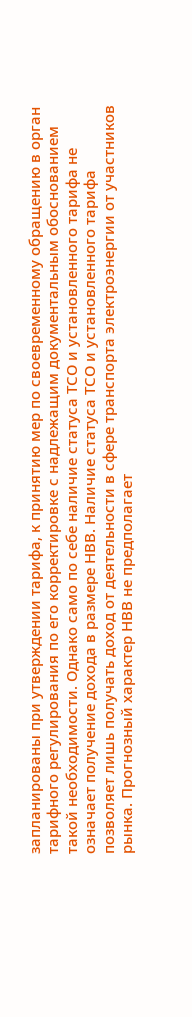запланированы при утверждении тарифа, к принятию мер по своевременному обращению в орган тарифного регулирования по его корректировке с надлежащим документальным обоснованием такой необходимости. Однако само по себе наличие статуса ТСО и установленного тарифа не означает получение дохода в размере НВВ. Наличие статуса ТСО и установленного тарифа позволяет лишь получать доход от деятельности в сфере транспорта электроэнергии от участников рынка. Прогнозный характер НВВ не предполагает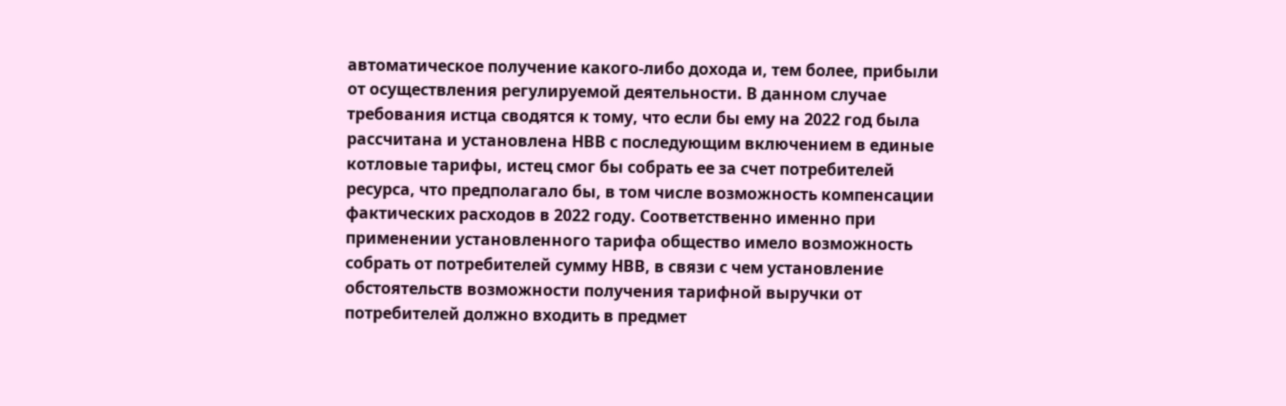автоматическое получение какого-либо дохода и, тем более, прибыли от осуществления регулируемой деятельности. В данном случае требования истца сводятся к тому, что если бы ему на 2022 год была рассчитана и установлена НВВ с последующим включением в единые котловые тарифы, истец смог бы собрать ее за счет потребителей ресурса, что предполагало бы, в том числе возможность компенсации фактических расходов в 2022 году. Соответственно именно при применении установленного тарифа общество имело возможность собрать от потребителей сумму НВВ, в связи с чем установление обстоятельств возможности получения тарифной выручки от потребителей должно входить в предмет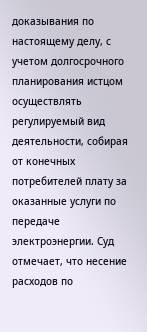доказывания по настоящему делу, с учетом долгосрочного планирования истцом осуществлять регулируемый вид деятельности, собирая от конечных потребителей плату за оказанные услуги по передаче электроэнергии. Суд отмечает, что несение расходов по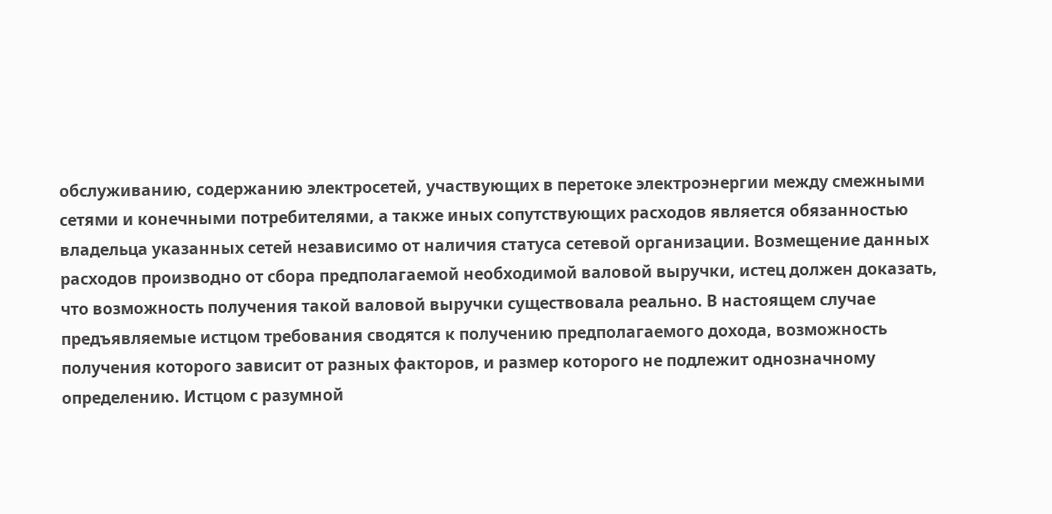обслуживанию, содержанию электросетей, участвующих в перетоке электроэнергии между смежными сетями и конечными потребителями, а также иных сопутствующих расходов является обязанностью владельца указанных сетей независимо от наличия статуса сетевой организации. Возмещение данных расходов производно от сбора предполагаемой необходимой валовой выручки, истец должен доказать, что возможность получения такой валовой выручки существовала реально. В настоящем случае предъявляемые истцом требования сводятся к получению предполагаемого дохода, возможность получения которого зависит от разных факторов, и размер которого не подлежит однозначному определению. Истцом с разумной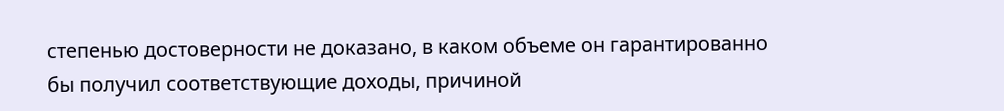степенью достоверности не доказано, в каком объеме он гарантированно бы получил соответствующие доходы, причиной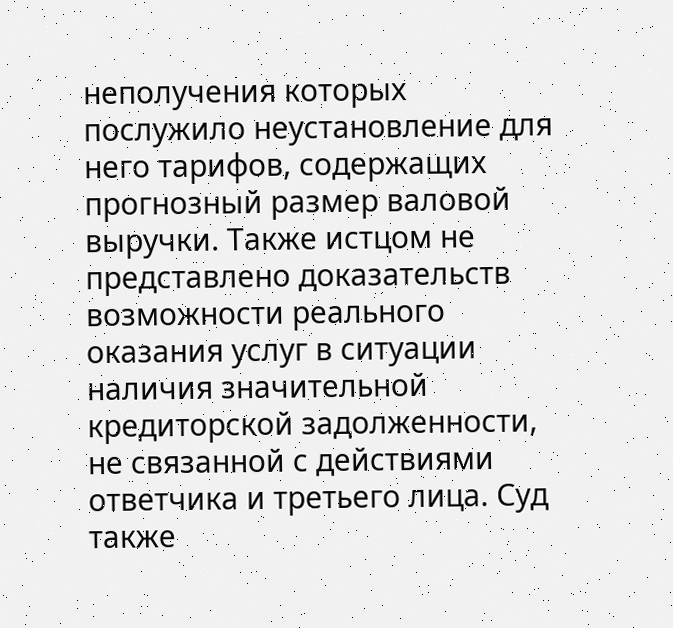неполучения которых послужило неустановление для него тарифов, содержащих прогнозный размер валовой выручки. Также истцом не представлено доказательств возможности реального оказания услуг в ситуации наличия значительной кредиторской задолженности, не связанной с действиями ответчика и третьего лица. Суд также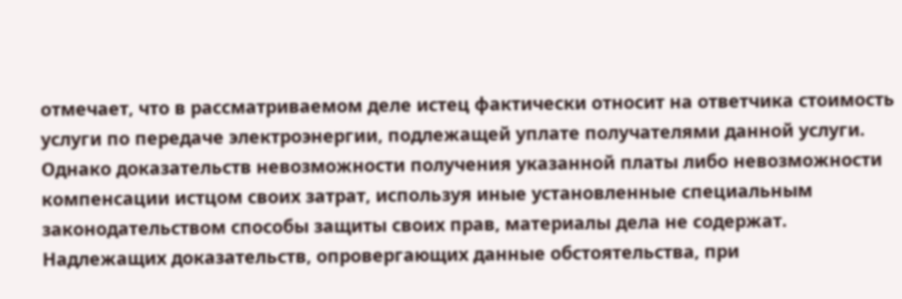отмечает, что в рассматриваемом деле истец фактически относит на ответчика стоимость услуги по передаче электроэнергии, подлежащей уплате получателями данной услуги. Однако доказательств невозможности получения указанной платы либо невозможности компенсации истцом своих затрат, используя иные установленные специальным законодательством способы защиты своих прав, материалы дела не содержат. Надлежащих доказательств, опровергающих данные обстоятельства, при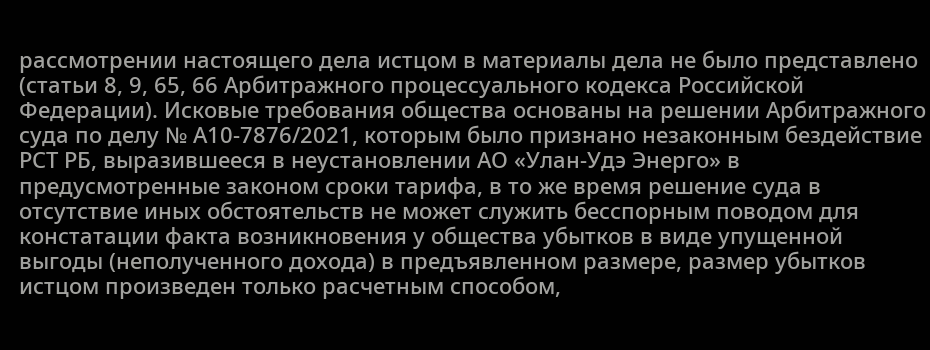рассмотрении настоящего дела истцом в материалы дела не было представлено (статьи 8, 9, 65, 66 Арбитражного процессуального кодекса Российской Федерации). Исковые требования общества основаны на решении Арбитражного суда по делу № А10-7876/2021, которым было признано незаконным бездействие РСТ РБ, выразившееся в неустановлении АО «Улан-Удэ Энерго» в предусмотренные законом сроки тарифа, в то же время решение суда в отсутствие иных обстоятельств не может служить бесспорным поводом для констатации факта возникновения у общества убытков в виде упущенной выгоды (неполученного дохода) в предъявленном размере, размер убытков истцом произведен только расчетным способом,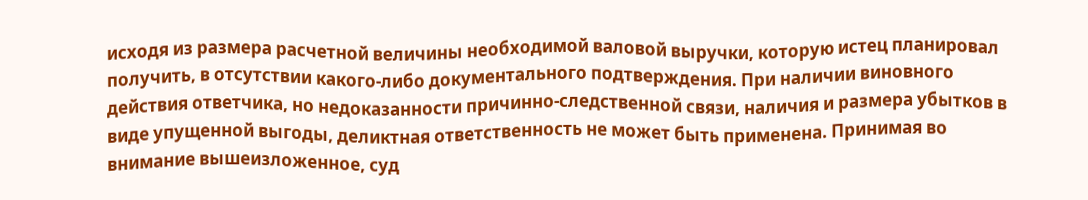исходя из размера расчетной величины необходимой валовой выручки, которую истец планировал получить, в отсутствии какого-либо документального подтверждения. При наличии виновного действия ответчика, но недоказанности причинно-следственной связи, наличия и размера убытков в виде упущенной выгоды, деликтная ответственность не может быть применена. Принимая во внимание вышеизложенное, суд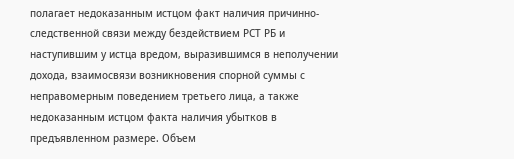полагает недоказанным истцом факт наличия причинно-следственной связи между бездействием РСТ РБ и наступившим у истца вредом, выразившимся в неполучении дохода, взаимосвязи возникновения спорной суммы с неправомерным поведением третьего лица, а также недоказанным истцом факта наличия убытков в предъявленном размере. Объем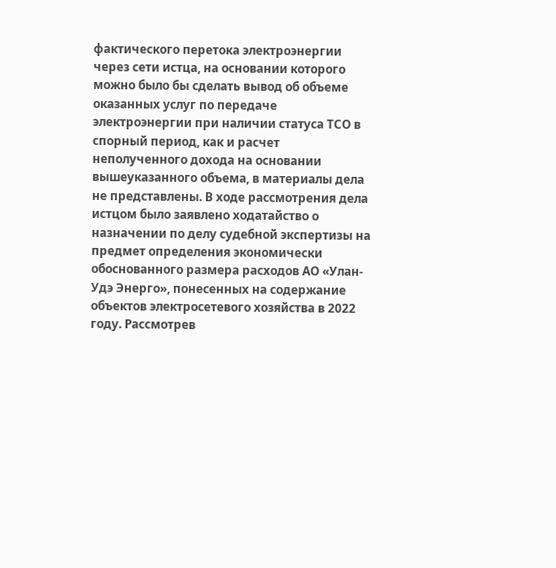фактического перетока электроэнергии через сети истца, на основании которого можно было бы сделать вывод об объеме оказанных услуг по передаче электроэнергии при наличии статуса ТСО в спорный период, как и расчет неполученного дохода на основании вышеуказанного объема, в материалы дела не представлены. В ходе рассмотрения дела истцом было заявлено ходатайство о назначении по делу судебной экспертизы на предмет определения экономически обоснованного размера расходов АО «Улан-Удэ Энерго», понесенных на содержание объектов электросетевого хозяйства в 2022 году. Рассмотрев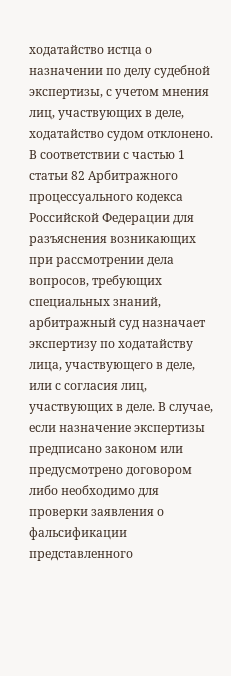ходатайство истца о назначении по делу судебной экспертизы, с учетом мнения лиц, участвующих в деле, ходатайство судом отклонено. В соответствии с частью 1 статьи 82 Арбитражного процессуального кодекса Российской Федерации для разъяснения возникающих при рассмотрении дела вопросов, требующих специальных знаний, арбитражный суд назначает экспертизу по ходатайству лица, участвующего в деле, или с согласия лиц, участвующих в деле. В случае, если назначение экспертизы предписано законом или предусмотрено договором либо необходимо для проверки заявления о фальсификации представленного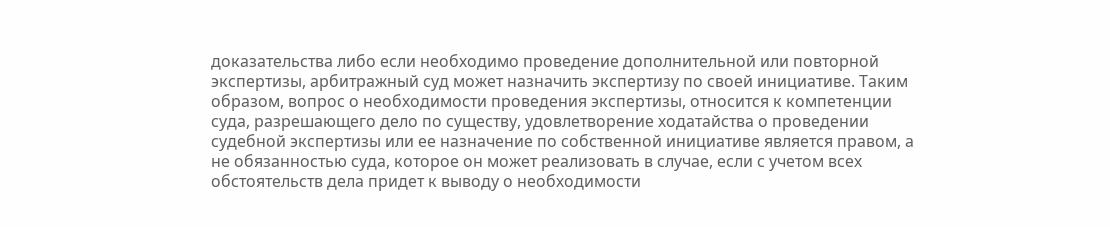доказательства либо если необходимо проведение дополнительной или повторной экспертизы, арбитражный суд может назначить экспертизу по своей инициативе. Таким образом, вопрос о необходимости проведения экспертизы, относится к компетенции суда, разрешающего дело по существу, удовлетворение ходатайства о проведении судебной экспертизы или ее назначение по собственной инициативе является правом, а не обязанностью суда, которое он может реализовать в случае, если с учетом всех обстоятельств дела придет к выводу о необходимости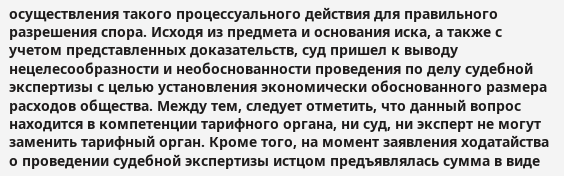осуществления такого процессуального действия для правильного разрешения спора. Исходя из предмета и основания иска, а также с учетом представленных доказательств, суд пришел к выводу нецелесообразности и необоснованности проведения по делу судебной экспертизы с целью установления экономически обоснованного размера расходов общества. Между тем, следует отметить, что данный вопрос находится в компетенции тарифного органа, ни суд, ни эксперт не могут заменить тарифный орган. Кроме того, на момент заявления ходатайства о проведении судебной экспертизы истцом предъявлялась сумма в виде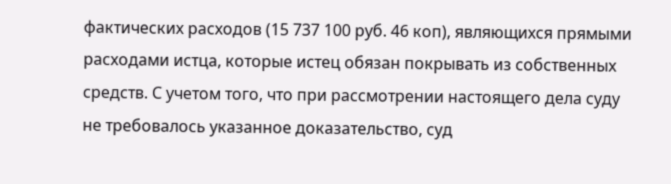фактических расходов (15 737 100 руб. 46 коп), являющихся прямыми расходами истца, которые истец обязан покрывать из собственных средств. С учетом того, что при рассмотрении настоящего дела суду не требовалось указанное доказательство, суд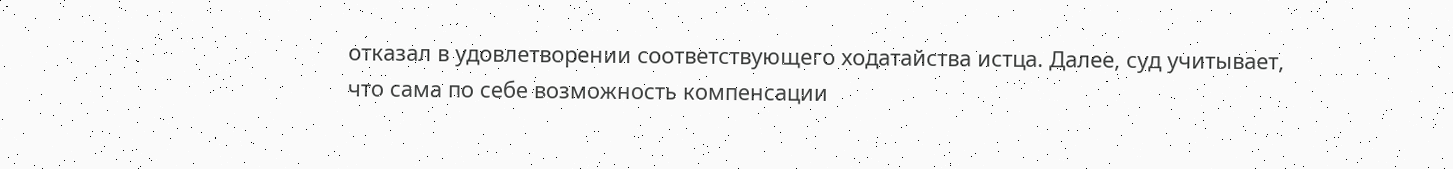отказал в удовлетворении соответствующего ходатайства истца. Далее, суд учитывает, что сама по себе возможность компенсации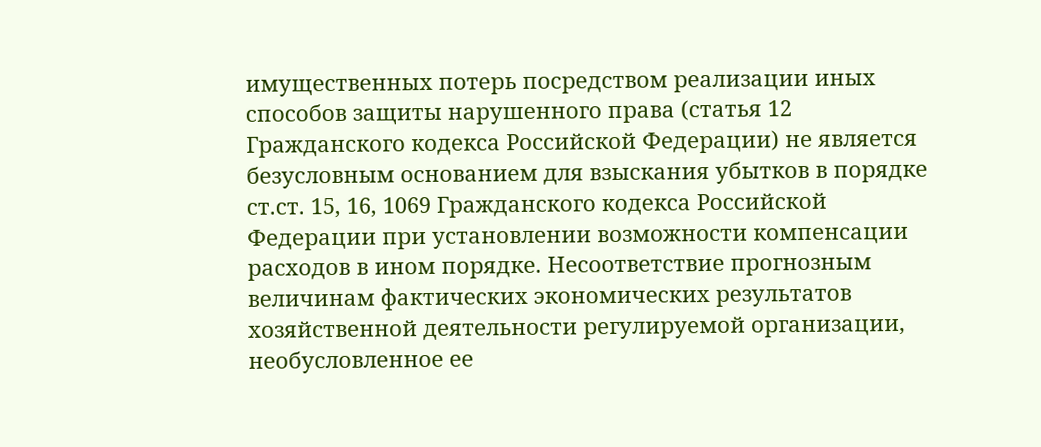имущественных потерь посредством реализации иных способов защиты нарушенного права (статья 12 Гражданского кодекса Российской Федерации) не является безусловным основанием для взыскания убытков в порядке ст.ст. 15, 16, 1069 Гражданского кодекса Российской Федерации при установлении возможности компенсации расходов в ином порядке. Несоответствие прогнозным величинам фактических экономических результатов хозяйственной деятельности регулируемой организации, необусловленное ее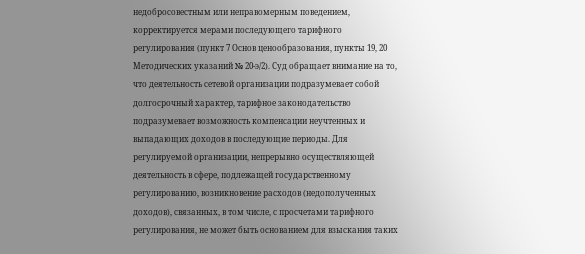недобросовестным или неправомерным поведением, корректируется мерами последующего тарифного регулирования (пункт 7 Основ ценообразования, пункты 19, 20 Методических указаний № 20-э/2). Суд обращает внимание на то, что деятельность сетевой организации подразумевает собой долгосрочный характер, тарифное законодательство подразумевает возможность компенсации неучтенных и выпадающих доходов в последующие периоды. Для регулируемой организации, непрерывно осуществляющей деятельность в сфере, подлежащей государственному регулированию, возникновение расходов (недополученных доходов), связанных, в том числе, с просчетами тарифного регулирования, не может быть основанием для взыскания таких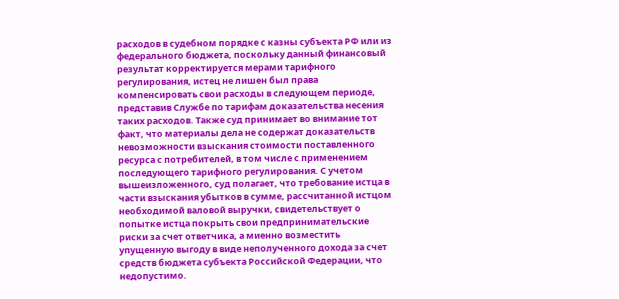расходов в судебном порядке с казны субъекта РФ или из федерального бюджета, поскольку данный финансовый результат корректируется мерами тарифного регулирования, истец не лишен был права компенсировать свои расходы в следующем периоде, представив Службе по тарифам доказательства несения таких расходов. Также суд принимает во внимание тот факт, что материалы дела не содержат доказательств невозможности взыскания стоимости поставленного ресурса с потребителей, в том числе с применением последующего тарифного регулирования. С учетом вышеизложенного, суд полагает, что требование истца в части взыскания убытков в сумме, рассчитанной истцом необходимой валовой выручки, свидетельствует о попытке истца покрыть свои предпринимательские риски за счет ответчика, а миенно возместить упущенную выгоду в виде неполученного дохода за счет средств бюджета субъекта Российской Федерации, что недопустимо.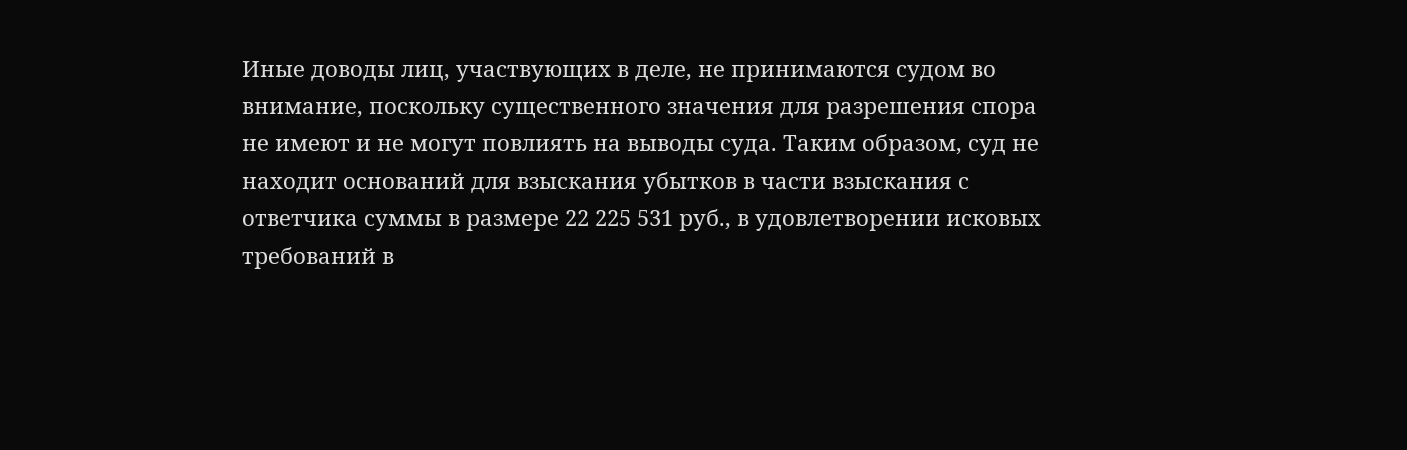Иные доводы лиц, участвующих в деле, не принимаются судом во внимание, поскольку существенного значения для разрешения спора не имеют и не могут повлиять на выводы суда. Таким образом, суд не находит оснований для взыскания убытков в части взыскания с ответчика суммы в размере 22 225 531 руб., в удовлетворении исковых требований в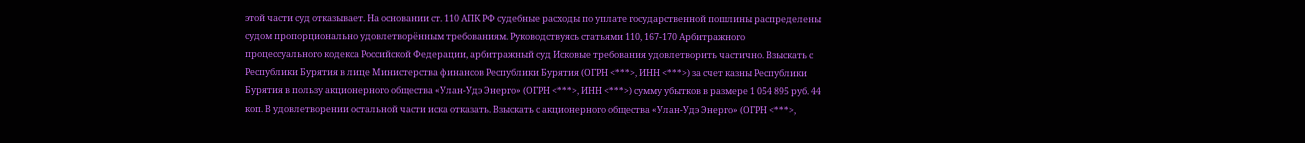этой части суд отказывает. На основании ст. 110 АПК РФ судебные расходы по уплате государственной пошлины распределены судом пропорционально удовлетворённым требованиям. Руководствуясь статьями 110, 167-170 Арбитражного процессуального кодекса Российской Федерации, арбитражный суд Исковые требования удовлетворить частично. Взыскать с Республики Бурятия в лице Министерства финансов Республики Бурятия (ОГРН <***>, ИНН <***>) за счет казны Республики Бурятия в пользу акционерного общества «Улан-Удэ Энерго» (ОГРН <***>, ИНН <***>) сумму убытков в размере 1 054 895 руб. 44 коп. В удовлетворении остальной части иска отказать. Взыскать с акционерного общества «Улан-Удэ Энерго» (ОГРН <***>,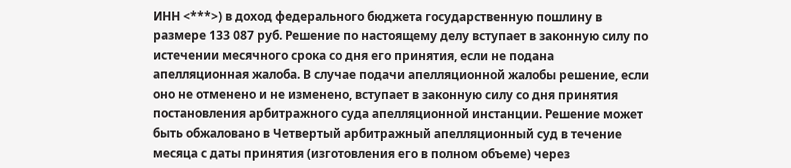ИНН <***>) в доход федерального бюджета государственную пошлину в размере 133 087 руб. Решение по настоящему делу вступает в законную силу по истечении месячного срока со дня его принятия, если не подана апелляционная жалоба. В случае подачи апелляционной жалобы решение, если оно не отменено и не изменено, вступает в законную силу со дня принятия постановления арбитражного суда апелляционной инстанции. Решение может быть обжаловано в Четвертый арбитражный апелляционный суд в течение месяца с даты принятия (изготовления его в полном объеме) через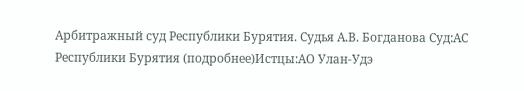Арбитражный суд Республики Бурятия. Судья А.В. Богданова Суд:АС Республики Бурятия (подробнее)Истцы:АО Улан-Удэ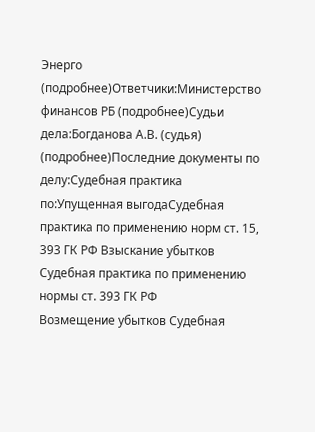Энерго (подробнее)Ответчики:Министерство финансов РБ (подробнее)Судьи дела:Богданова А.В. (судья) (подробнее)Последние документы по делу:Судебная практика по:Упущенная выгодаСудебная практика по применению норм ст. 15, 393 ГК РФ Взыскание убытков Судебная практика по применению нормы ст. 393 ГК РФ
Возмещение убытков Судебная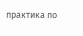практика по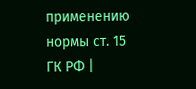применению нормы ст. 15 ГК РФ |